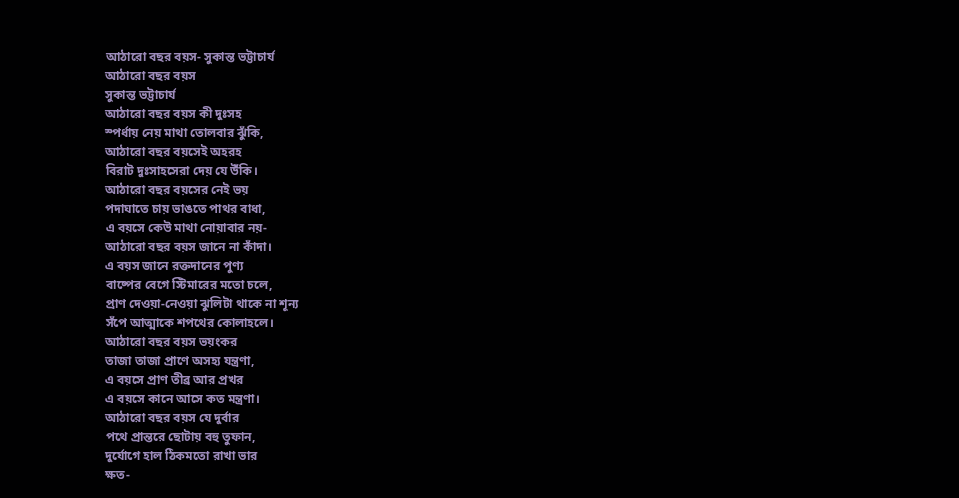আঠারো বছর বয়স- সুকান্ত ভট্টাচার্য
আঠারো বছর বয়স
সুকান্ত ভট্টাচার্য
আঠারো বছর বয়স কী দুঃসহ
স্পর্ধায় নেয় মাথা তোলবার ঝুঁকি,
আঠারো বছর বয়সেই অহরহ
বিরাট দুঃসাহসেরা দেয় যে উঁকি।
আঠারো বছর বয়সের নেই ভয়
পদাঘাতে চায় ভাঙতে পাথর বাধা,
এ বয়সে কেউ মাথা নোয়াবার নয়-
আঠারো বছর বয়স জানে না কাঁদা।
এ বয়স জানে রক্তদানের পুণ্য
বাষ্পের বেগে স্টিমারের মতো চলে,
প্রাণ দেওয়া-নেওয়া ঝুলিটা থাকে না শূন্য
সঁপে আত্মাকে শপথের কোলাহলে।
আঠারো বছর বয়স ভয়ংকর
তাজা তাজা প্রাণে অসহ্য যন্ত্রণা,
এ বয়সে প্রাণ তীব্র আর প্রখর
এ বয়সে কানে আসে কত মন্ত্রণা।
আঠারো বছর বয়স যে দুর্বার
পথে প্রান্তরে ছোটায় বহু তুফান,
দুর্যোগে হাল ঠিকমতো রাখা ভার
ক্ষত-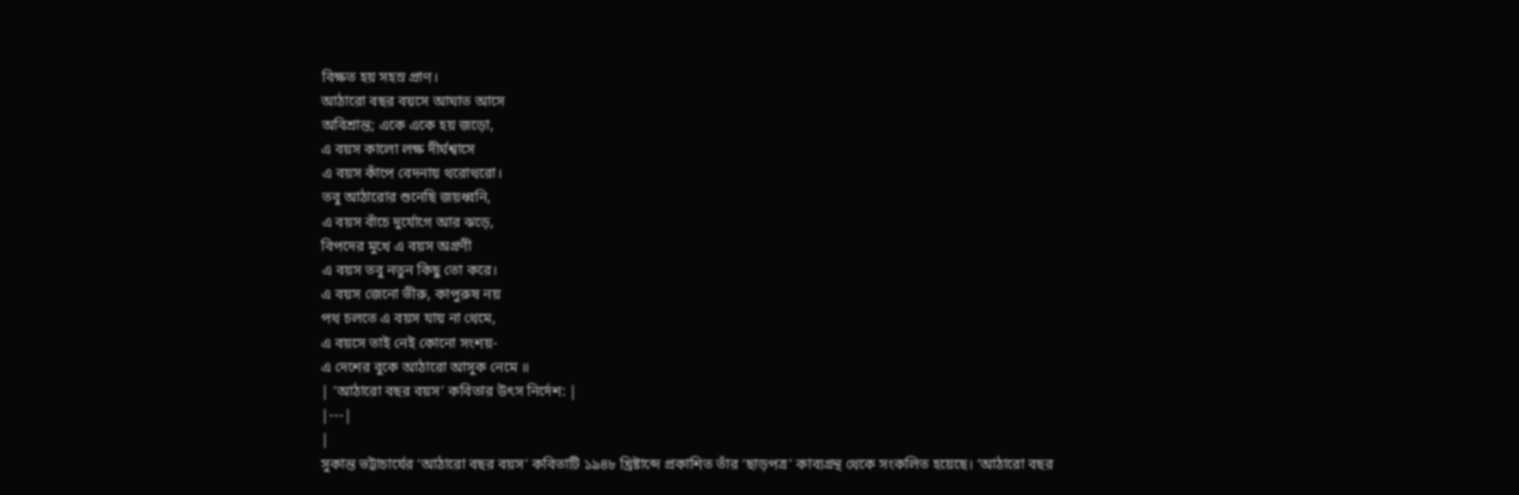বিক্ষত হয় সহস্র প্রাণ।
আঠারো বছর বয়সে আঘাত আসে
অবিশ্রান্ত; একে একে হয় জড়ো,
এ বয়স কালো লক্ষ দীর্ঘশ্বাসে
এ বয়স কাঁপে বেদনায় থরোথরো।
তবু আঠারোর শুনেছি জয়ধ্বনি,
এ বয়স বাঁচে দুর্যোগে আর ঝড়ে,
বিপদের মুখে এ বয়স অগ্রণী
এ বয়স তবু নতুন কিছু তো করে।
এ বয়স জেনো ভীরু, কাপুরুষ নয়
পথ চলতে এ বয়স যায় না থেমে,
এ বয়সে তাই নেই কোনো সংশয়-
এ দেশের বুকে আঠারো আসুক নেমে ॥
| ‘আঠারো বছর বয়স’ কবিতার উৎস নির্দেশ: |
|---|
|
সুকান্ত ভট্টাচার্যের ‘আঠারো বছর বয়স’ কবিতাটি ১৯৪৮ খ্রিষ্টাব্দে প্রকাশিত তাঁর ‘ছাড়পত্র’ কাব্যগ্রন্থ থেকে সংকলিত হয়েছে। ‘আঠারো বছর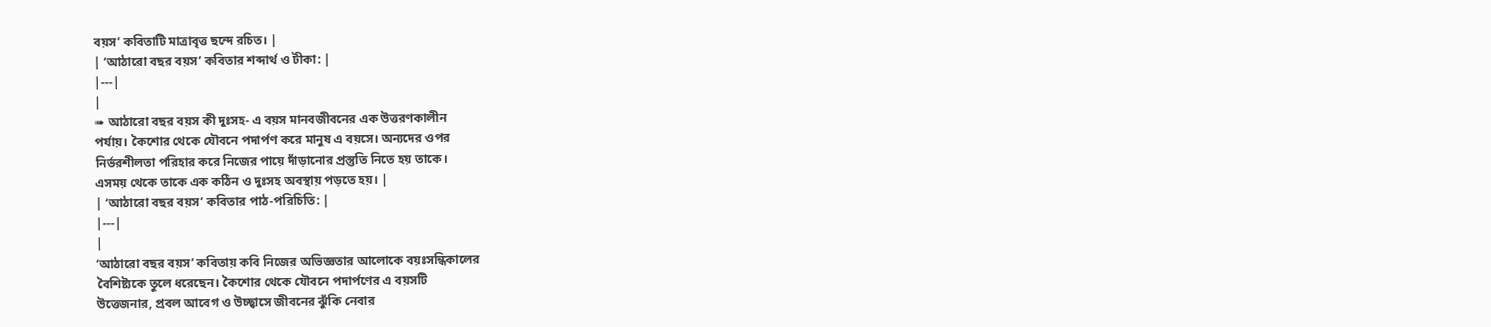বয়স’ কবিতাটি মাত্রাবৃত্ত ছন্দে রচিত। |
| ‘আঠারো বছর বয়স’ কবিতার শব্দার্থ ও টীকা: |
|---|
|
➠ আঠারো বছর বয়স কী দুঃসহ- এ বয়স মানবজীবনের এক উত্তরণকালীন
পর্যায়। কৈশোর থেকে যৌবনে পদার্পণ করে মানুষ এ বয়সে। অন্যদের ওপর
নির্ভরশীলতা পরিহার করে নিজের পায়ে দাঁড়ানোর প্রস্তুতি নিতে হয় তাকে।
এসময় থেকে তাকে এক কঠিন ও দুঃসহ অবস্থায় পড়তে হয়। |
| ‘আঠারো বছর বয়স’ কবিতার পাঠ-পরিচিতি: |
|---|
|
‘আঠারো বছর বয়স’ কবিতায় কবি নিজের অভিজ্ঞতার আলোকে বয়ঃসন্ধিকালের
বৈশিষ্ট্যকে তুলে ধরেছেন। কৈশোর থেকে যৌবনে পদার্পণের এ বয়সটি
উত্তেজনার, প্রবল আবেগ ও উচ্ছ্বাসে জীবনের ঝুঁকি নেবার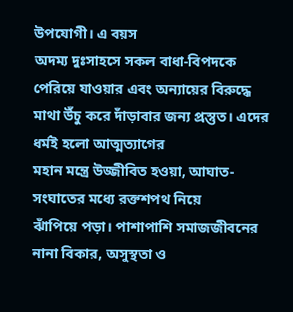উপযোগী। এ বয়স
অদম্য দুঃসাহসে সকল বাধা-বিপদকে পেরিয়ে যাওয়ার এবং অন্যায়ের বিরুদ্ধে
মাথা উঁচু করে দাঁড়াবার জন্য প্রস্তুত। এদের ধর্মই হলো আত্মত্যাগের
মহান মন্ত্রে উজ্জীবিত হওয়া, আঘাত-সংঘাতের মধ্যে রক্তশপথ নিয়ে
ঝাঁপিয়ে পড়া। পাশাপাশি সমাজজীবনের নানা বিকার, অসুস্থতা ও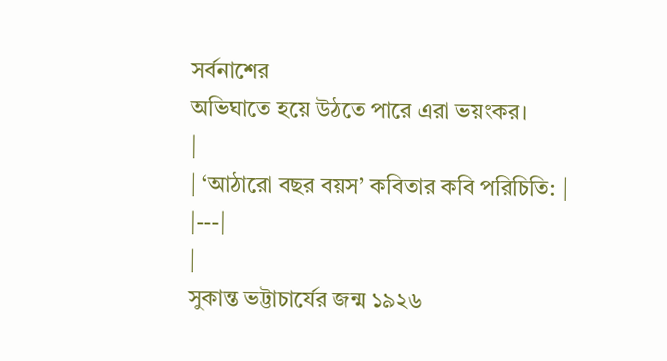সর্বনাশের
অভিঘাতে হয়ে উঠতে পারে এরা ভয়ংকর।
|
| ‘আঠারো বছর বয়স’ কবিতার কবি পরিচিতি: |
|---|
|
সুকান্ত ভট্টাচার্যের জন্ম ১৯২৬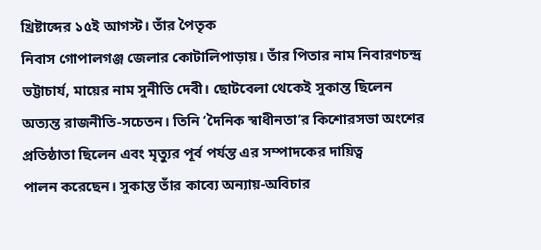খ্রিষ্টাব্দের ১৫ই আগস্ট। তাঁর পৈতৃক
নিবাস গোপালগঞ্জ জেলার কোটালিপাড়ায়। তাঁর পিতার নাম নিবারণচন্দ্র
ভট্টাচার্য, মায়ের নাম সুনীতি দেবী। ছোটবেলা থেকেই সুকান্ত ছিলেন
অত্যন্ত রাজনীতি-সচেতন। তিনি ‘দৈনিক স্বাধীনতা’র কিশোরসভা অংশের
প্রতিষ্ঠাতা ছিলেন এবং মৃত্যুর পূর্ব পর্যন্ত এর সম্পাদকের দায়িত্ব
পালন করেছেন। সুকান্ত তাঁর কাব্যে অন্যায়-অবিচার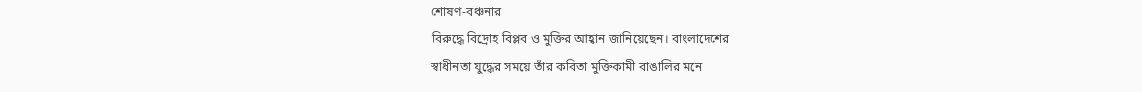শোষণ-বঞ্চনার
বিরুদ্ধে বিদ্রোহ বিপ্লব ও মুক্তির আহ্বান জানিয়েছেন। বাংলাদেশের
স্বাধীনতা যুদ্ধের সময়ে তাঁর কবিতা মুক্তিকামী বাঙালির মনে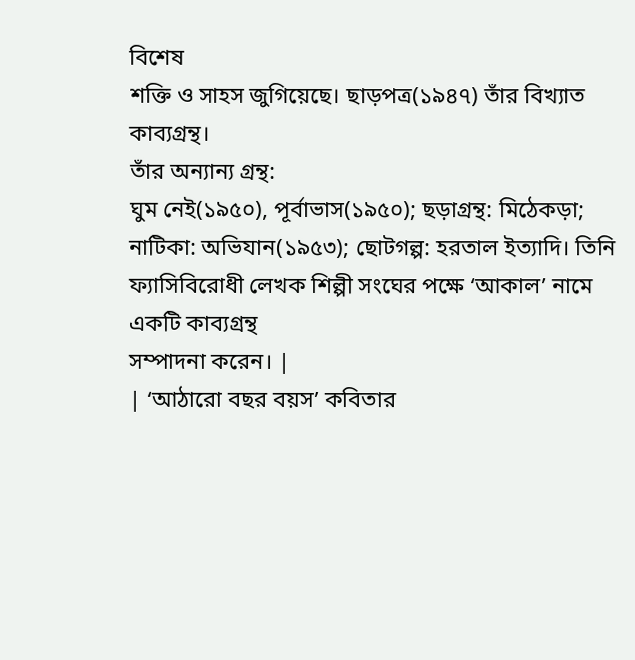বিশেষ
শক্তি ও সাহস জুগিয়েছে। ছাড়পত্র(১৯৪৭) তাঁর বিখ্যাত কাব্যগ্রন্থ।
তাঁর অন্যান্য গ্রন্থ:
ঘুম নেই(১৯৫০), পূর্বাভাস(১৯৫০); ছড়াগ্রন্থ: মিঠেকড়া;
নাটিকা: অভিযান(১৯৫৩); ছোটগল্প: হরতাল ইত্যাদি। তিনি
ফ্যাসিবিরোধী লেখক শিল্পী সংঘের পক্ষে ‘আকাল’ নামে একটি কাব্যগ্রন্থ
সম্পাদনা করেন। |
| ‘আঠারো বছর বয়স’ কবিতার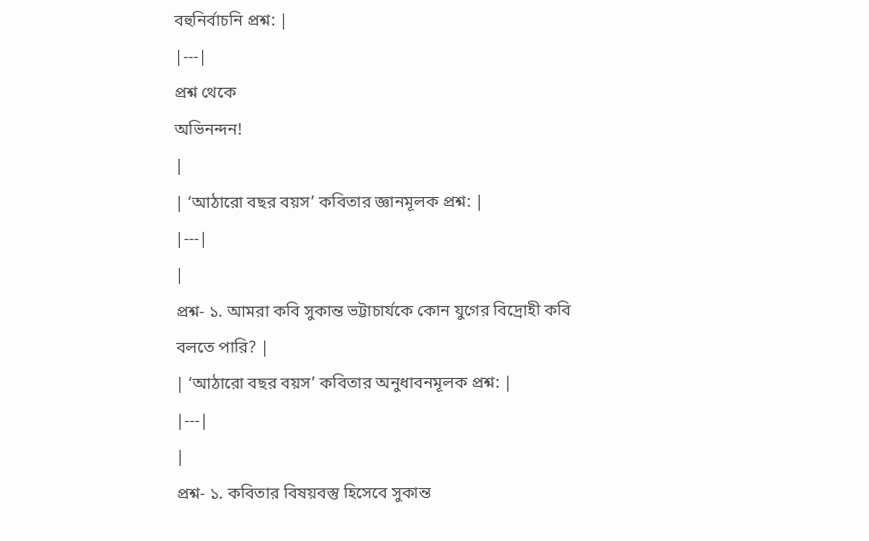বহুনির্বাচনি প্রশ্ন: |
|---|
প্রশ্ন থেকে
অভিনন্দন!
|
| ‘আঠারো বছর বয়স’ কবিতার জ্ঞানমূলক প্রশ্ন: |
|---|
|
প্রশ্ন- ১. আমরা কবি সুকান্ত ভট্টাচার্যকে কোন যুগের বিদ্রোহী কবি
বলতে পারি? |
| ‘আঠারো বছর বয়স’ কবিতার অনুধাবনমূলক প্রশ্ন: |
|---|
|
প্রশ্ন- ১. কবিতার বিষয়বস্তু হিসেবে সুকান্ত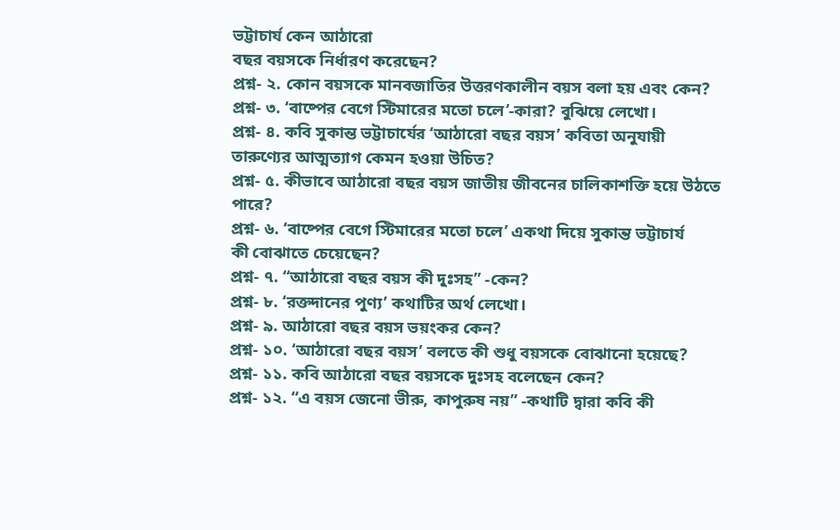ভট্টাচার্য কেন আঠারো
বছর বয়সকে নির্ধারণ করেছেন?
প্রশ্ন- ২. কোন বয়সকে মানবজাতির উত্তরণকালীন বয়স বলা হয় এবং কেন?
প্রশ্ন- ৩. ‘বাষ্পের বেগে স্টিমারের মতো চলে’-কারা? বুঝিয়ে লেখো।
প্রশ্ন- ৪. কবি সুকান্ত ভট্টাচার্যের ‘আঠারো বছর বয়স’ কবিতা অনুযায়ী
তারুণ্যের আত্মত্যাগ কেমন হওয়া উচিত?
প্রশ্ন- ৫. কীভাবে আঠারো বছর বয়স জাতীয় জীবনের চালিকাশক্তি হয়ে উঠতে
পারে?
প্রশ্ন- ৬. ‘বাষ্পের বেগে স্টিমারের মতো চলে’ একথা দিয়ে সুকান্ত ভট্টাচার্য
কী বোঝাতে চেয়েছেন?
প্রশ্ন- ৭. “আঠারো বছর বয়স কী দুঃসহ” -কেন?
প্রশ্ন- ৮. ‘রক্তদানের পুণ্য’ কথাটির অর্থ লেখো।
প্রশ্ন- ৯. আঠারো বছর বয়স ভয়ংকর কেন?
প্রশ্ন- ১০. ‘আঠারো বছর বয়স’ বলতে কী শুধু বয়সকে বোঝানো হয়েছে?
প্রশ্ন- ১১. কবি আঠারো বছর বয়সকে দুঃসহ বলেছেন কেন?
প্রশ্ন- ১২. “এ বয়স জেনো ভীরু, কাপুরুষ নয়” -কথাটি দ্বারা কবি কী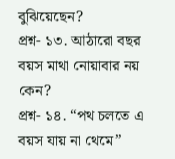বুঝিয়েছেন?
প্রশ্ন- ১৩. আঠারো বছর বয়স মাথা নোয়াবার নয় কেন?
প্রশ্ন- ১৪. “পথ চলতে এ বয়স যায় না থেমে”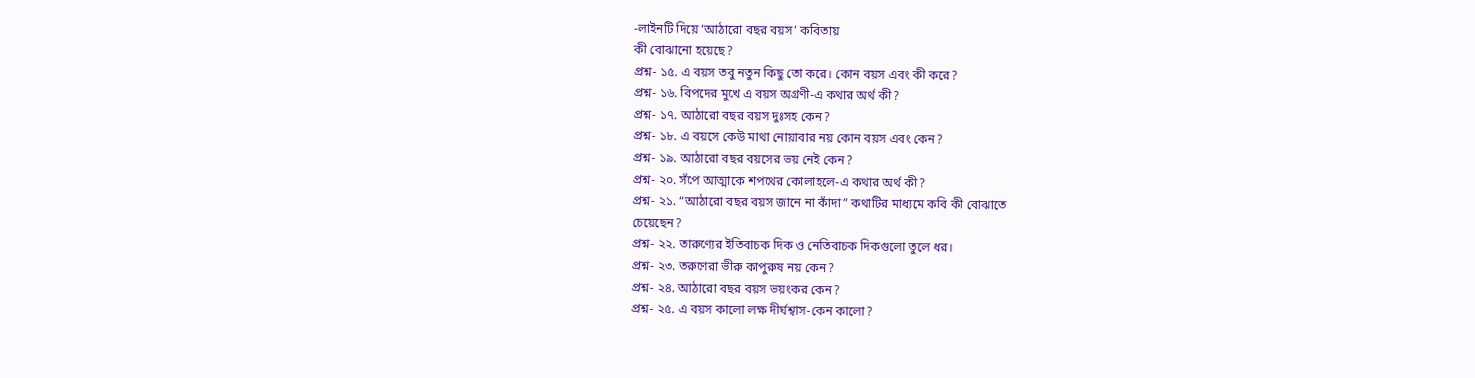-লাইনটি দিয়ে ‘আঠারো বছর বয়স’ কবিতায়
কী বোঝানো হয়েছে?
প্রশ্ন- ১৫. এ বয়স তবু নতুন কিছু তো করে। কোন বয়স এবং কী করে?
প্রশ্ন- ১৬. বিপদের মুখে এ বয়স অগ্রণী-এ কথার অর্থ কী?
প্রশ্ন- ১৭. আঠারো বছর বয়স দুঃসহ কেন?
প্রশ্ন- ১৮. এ বয়সে কেউ মাথা নোয়াবার নয় কোন বয়স এবং কেন?
প্রশ্ন- ১৯. আঠারো বছর বয়সের ভয় নেই কেন?
প্রশ্ন- ২০. সঁপে আত্মাকে শপথের কোলাহলে-এ কথার অর্থ কী?
প্রশ্ন- ২১. “আঠারো বছর বয়স জানে না কাঁদা” কথাটির মাধ্যমে কবি কী বোঝাতে
চেয়েছেন?
প্রশ্ন- ২২. তারুণ্যের ইতিবাচক দিক ও নেতিবাচক দিকগুলো তুলে ধর।
প্রশ্ন- ২৩. তরুণেরা ভীরু কাপুরুষ নয় কেন?
প্রশ্ন- ২৪. আঠারো বছর বয়স ভয়ংকর কেন?
প্রশ্ন- ২৫. এ বয়স কালো লক্ষ দীর্ঘশ্বাস-কেন কালো?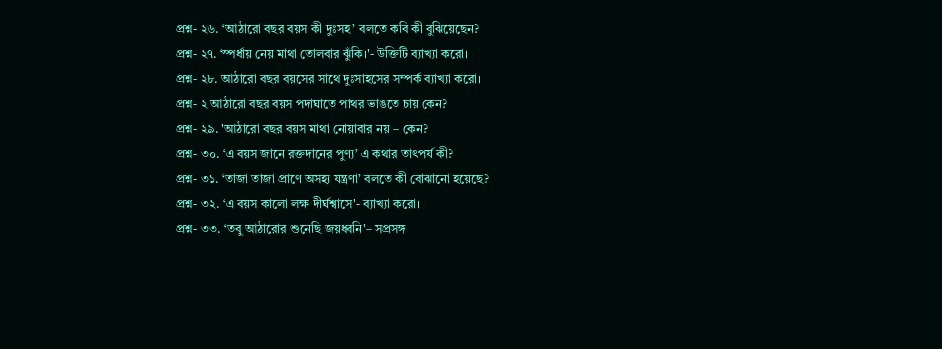প্রশ্ন- ২৬. ‘আঠারো বছর বয়স কী দুঃসহ’ বলতে কবি কী বুঝিয়েছেন?
প্রশ্ন- ২৭. ‘স্পর্ধায় নেয় মাথা তোলবার ঝুঁকি।'- উক্তিটি ব্যাখ্যা করো।
প্রশ্ন- ২৮. আঠারো বছর বয়সের সাথে দুঃসাহসের সম্পর্ক ব্যাখ্যা করো।
প্রশ্ন- ২ আঠারো বছর বয়স পদাঘাতে পাথর ভাঙতে চায় কেন?
প্রশ্ন- ২৯. 'আঠারো বছর বয়স মাথা নোয়াবার নয় – কেন?
প্রশ্ন- ৩০. ‘এ বয়স জানে রক্তদানের পুণ্য’ এ কথার তাৎপর্য কী?
প্রশ্ন- ৩১. ‘তাজা তাজা প্রাণে অসহ্য যন্ত্রণা’ বলতে কী বোঝানো হয়েছে?
প্রশ্ন- ৩২. ‘এ বয়স কালো লক্ষ দীর্ঘশ্বাসে'- ব্যাখ্যা করো।
প্রশ্ন- ৩৩. ‘তবু আঠারোর শুনেছি জয়ধ্বনি'– সপ্রসঙ্গ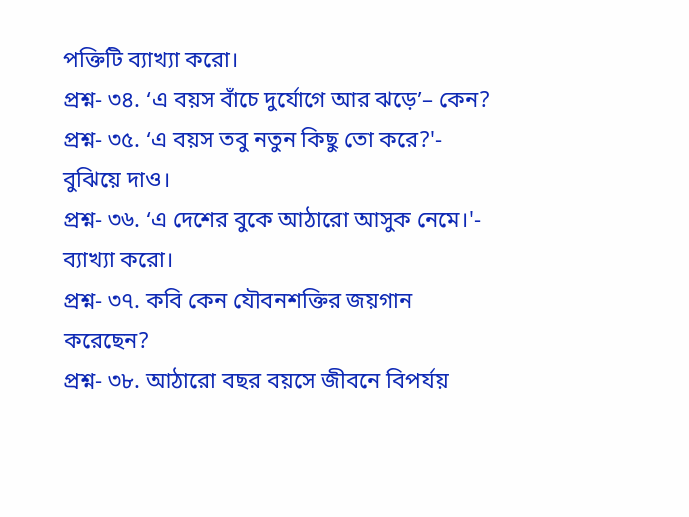পক্তিটি ব্যাখ্যা করো।
প্রশ্ন- ৩৪. ‘এ বয়স বাঁচে দুর্যোগে আর ঝড়ে’– কেন?
প্রশ্ন- ৩৫. ‘এ বয়স তবু নতুন কিছু তো করে?'- বুঝিয়ে দাও।
প্রশ্ন- ৩৬. ‘এ দেশের বুকে আঠারো আসুক নেমে।'- ব্যাখ্যা করো।
প্রশ্ন- ৩৭. কবি কেন যৌবনশক্তির জয়গান করেছেন?
প্রশ্ন- ৩৮. আঠারো বছর বয়সে জীবনে বিপর্যয়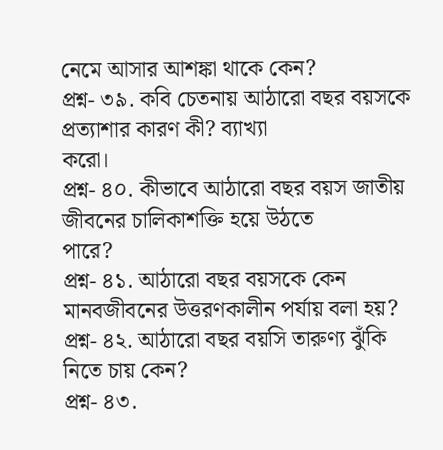নেমে আসার আশঙ্কা থাকে কেন?
প্রশ্ন- ৩৯. কবি চেতনায় আঠারো বছর বয়সকে প্রত্যাশার কারণ কী? ব্যাখ্যা
করো।
প্রশ্ন- ৪০. কীভাবে আঠারো বছর বয়স জাতীয় জীবনের চালিকাশক্তি হয়ে উঠতে
পারে?
প্রশ্ন- ৪১. আঠারো বছর বয়সকে কেন মানবজীবনের উত্তরণকালীন পর্যায় বলা হয়?
প্রশ্ন- ৪২. আঠারো বছর বয়সি তারুণ্য ঝুঁকি নিতে চায় কেন?
প্রশ্ন- ৪৩.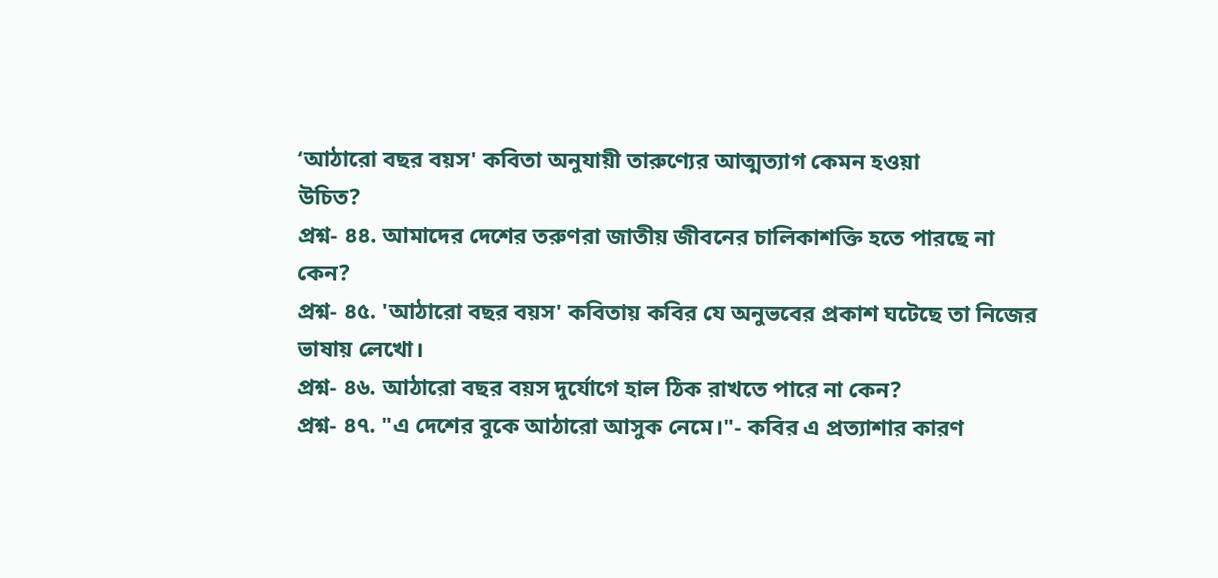‘আঠারো বছর বয়স' কবিতা অনুযায়ী তারুণ্যের আত্মত্যাগ কেমন হওয়া
উচিত?
প্রশ্ন- ৪৪. আমাদের দেশের তরুণরা জাতীয় জীবনের চালিকাশক্তি হতে পারছে না
কেন?
প্রশ্ন- ৪৫. 'আঠারো বছর বয়স' কবিতায় কবির যে অনুভবের প্রকাশ ঘটেছে তা নিজের
ভাষায় লেখো।
প্রশ্ন- ৪৬. আঠারো বছর বয়স দুর্যোগে হাল ঠিক রাখতে পারে না কেন?
প্রশ্ন- ৪৭. "এ দেশের বুকে আঠারো আসুক নেমে।"- কবির এ প্রত্যাশার কারণ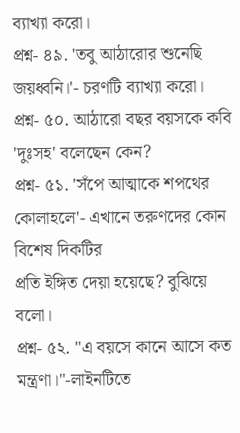ব্যাখ্যা করো।
প্রশ্ন- ৪৯. 'তবু আঠারোর শুনেছি জয়ধ্বনি।'- চরণটি ব্যাখ্যা করো।
প্রশ্ন- ৫০. আঠারো বছর বয়সকে কবি 'দুঃসহ' বলেছেন কেন?
প্রশ্ন- ৫১. 'সঁপে আত্মাকে শপথের কোলাহলে'- এখানে তরুণদের কোন বিশেষ দিকটির
প্রতি ইঙ্গিত দেয়া হয়েছে? বুঝিয়ে বলো।
প্রশ্ন- ৫২. "এ বয়সে কানে আসে কত মন্ত্রণা।"-লাইনটিতে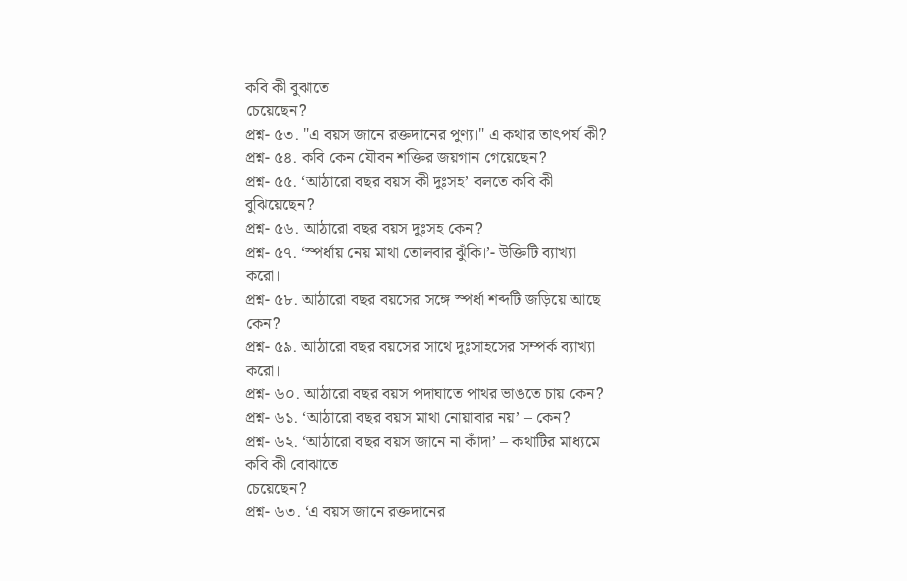কবি কী বুঝাতে
চেয়েছেন?
প্রশ্ন- ৫৩. "এ বয়স জানে রক্তদানের পুণ্য।" এ কথার তাৎপর্য কী?
প্রশ্ন- ৫৪. কবি কেন যৌবন শক্তির জয়গান গেয়েছেন?
প্রশ্ন- ৫৫. ‘আঠারো বছর বয়স কী দুঃসহ’ বলতে কবি কী বুঝিয়েছেন?
প্রশ্ন- ৫৬. আঠারো বছর বয়স দুঃসহ কেন?
প্রশ্ন- ৫৭. ‘স্পর্ধায় নেয় মাথা তোলবার ঝুঁকি।’- উক্তিটি ব্যাখ্যা করো।
প্রশ্ন- ৫৮. আঠারো বছর বয়সের সঙ্গে স্পর্ধা শব্দটি জড়িয়ে আছে কেন?
প্রশ্ন- ৫৯. আঠারো বছর বয়সের সাথে দুঃসাহসের সম্পর্ক ব্যাখ্যা করো।
প্রশ্ন- ৬০. আঠারো বছর বয়স পদাঘাতে পাথর ভাঙতে চায় কেন?
প্রশ্ন- ৬১. ‘আঠারো বছর বয়স মাথা নোয়াবার নয়’ – কেন?
প্রশ্ন- ৬২. ‘আঠারো বছর বয়স জানে না কাঁদা’ – কথাটির মাধ্যমে কবি কী বোঝাতে
চেয়েছেন?
প্রশ্ন- ৬৩. ‘এ বয়স জানে রক্তদানের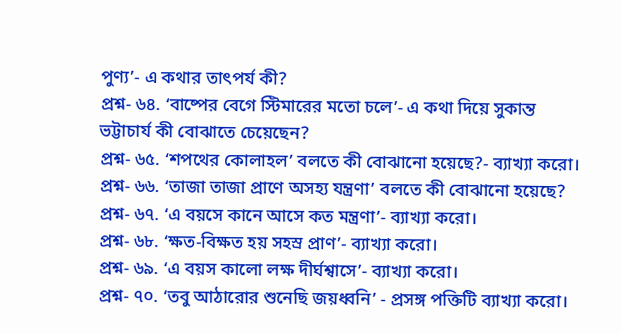পুণ্য’- এ কথার তাৎপর্য কী?
প্রশ্ন- ৬৪. ‘বাষ্পের বেগে স্টিমারের মতো চলে’- এ কথা দিয়ে সুকান্ত
ভট্টাচার্য কী বোঝাতে চেয়েছেন?
প্রশ্ন- ৬৫. ‘শপথের কোলাহল’ বলতে কী বোঝানো হয়েছে?- ব্যাখ্যা করো।
প্রশ্ন- ৬৬. ‘তাজা তাজা প্রাণে অসহ্য যন্ত্রণা’ বলতে কী বোঝানো হয়েছে?
প্রশ্ন- ৬৭. ‘এ বয়সে কানে আসে কত মন্ত্রণা’- ব্যাখ্যা করো।
প্রশ্ন- ৬৮. ‘ক্ষত-বিক্ষত হয় সহস্র প্রাণ’- ব্যাখ্যা করো।
প্রশ্ন- ৬৯. ‘এ বয়স কালো লক্ষ দীর্ঘশ্বাসে’- ব্যাখ্যা করো।
প্রশ্ন- ৭০. ‘তবু আঠারোর শুনেছি জয়ধ্বনি’ - প্রসঙ্গ পক্তিটি ব্যাখ্যা করো।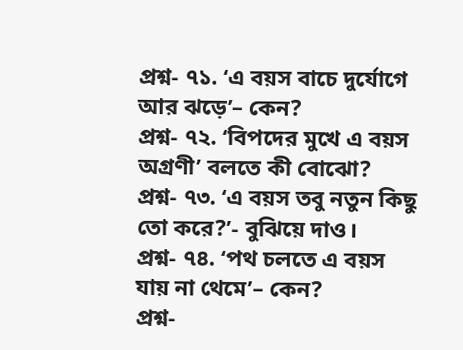প্রশ্ন- ৭১. ‘এ বয়স বাচে দুর্যোগে আর ঝড়ে’– কেন?
প্রশ্ন- ৭২. ‘বিপদের মুখে এ বয়স অগ্রণী’ বলতে কী বোঝো?
প্রশ্ন- ৭৩. ‘এ বয়স তবু নতুন কিছু তো করে?’- বুঝিয়ে দাও।
প্রশ্ন- ৭৪. ‘পথ চলতে এ বয়স যায় না থেমে’– কেন?
প্রশ্ন-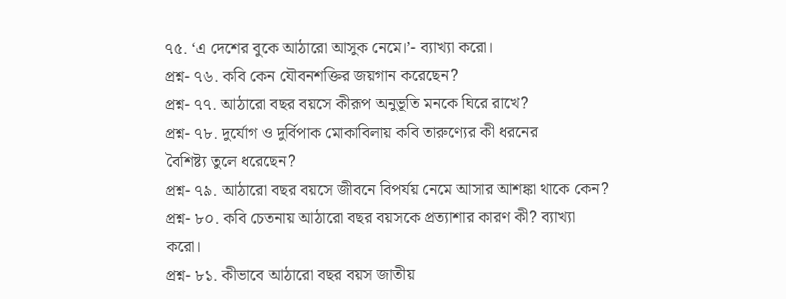৭৫. ‘এ দেশের বুকে আঠারো আসুক নেমে।’- ব্যাখ্যা করো।
প্রশ্ন- ৭৬. কবি কেন যৌবনশক্তির জয়গান করেছেন?
প্রশ্ন- ৭৭. আঠারো বছর বয়সে কীরূপ অনুভূতি মনকে ঘিরে রাখে?
প্রশ্ন- ৭৮. দুর্যোগ ও দুর্বিপাক মোকাবিলায় কবি তারুণ্যের কী ধরনের
বৈশিষ্ট্য তুলে ধরেছেন?
প্রশ্ন- ৭৯. আঠারো বছর বয়সে জীবনে বিপর্যয় নেমে আসার আশঙ্কা থাকে কেন?
প্রশ্ন- ৮০. কবি চেতনায় আঠারো বছর বয়সকে প্রত্যাশার কারণ কী? ব্যাখ্যা
করো।
প্রশ্ন- ৮১. কীভাবে আঠারো বছর বয়স জাতীয়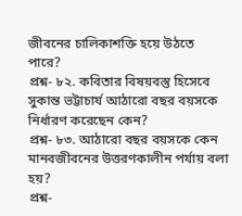জীবনের চালিকাশক্তি হয়ে উঠতে
পারে?
প্রশ্ন- ৮২. কবিতার বিষয়বস্তু হিসেবে সুকান্ত ভট্টাচার্য আঠারো বছর বয়সকে
নির্ধারণ করেছেন কেন?
প্রশ্ন- ৮৩. আঠারো বছর বয়সকে কেন মানবজীবনের উত্তরণকালীন পর্যায় বলা হয়?
প্রশ্ন-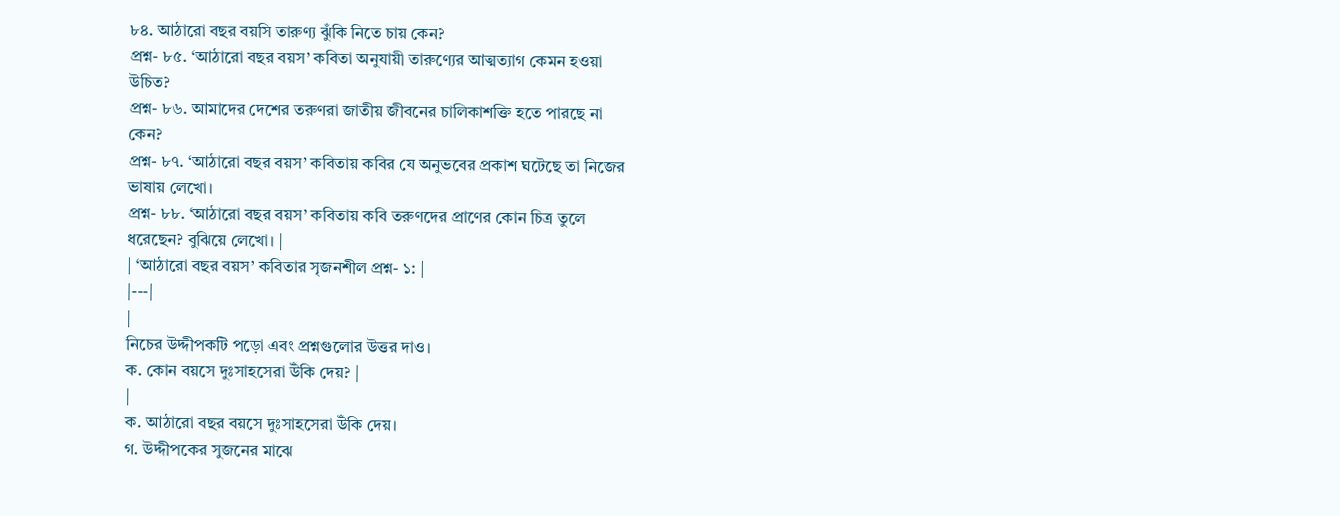৮৪. আঠারো বছর বয়সি তারুণ্য ঝুঁকি নিতে চায় কেন?
প্রশ্ন- ৮৫. ‘আঠারো বছর বয়স’ কবিতা অনুযায়ী তারুণ্যের আত্মত্যাগ কেমন হওয়া
উচিত?
প্রশ্ন- ৮৬. আমাদের দেশের তরুণরা জাতীয় জীবনের চালিকাশক্তি হতে পারছে না
কেন?
প্রশ্ন- ৮৭. ‘আঠারো বছর বয়স’ কবিতায় কবির যে অনুভবের প্রকাশ ঘটেছে তা নিজের
ভাষায় লেখো।
প্রশ্ন- ৮৮. ‘আঠারো বছর বয়স’ কবিতায় কবি তরুণদের প্রাণের কোন চিত্র তুলে
ধরেছেন? বুঝিয়ে লেখো। |
| ‘আঠারো বছর বয়স’ কবিতার সৃজনশীল প্রশ্ন- ১: |
|---|
|
নিচের উদ্দীপকটি পড়ো এবং প্রশ্নগুলোর উত্তর দাও।
ক. কোন বয়সে দুঃসাহসেরা উঁকি দেয়? |
|
ক. আঠারো বছর বয়সে দুঃসাহসেরা উঁকি দেয়।
গ. উদ্দীপকের সুজনের মাঝে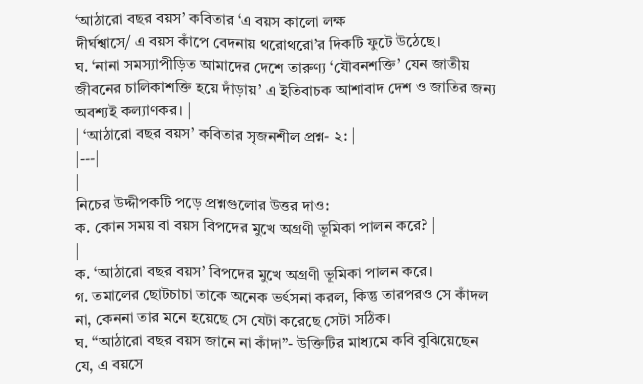‘আঠারো বছর বয়স’ কবিতার ‘এ বয়স কালো লক্ষ
দীর্ঘশ্বাসে/ এ বয়স কাঁপে বেদনায় থরোথরো’র দিকটি ফুটে উঠেছে।
ঘ. ‘নানা সমস্যাপীড়িত আমাদের দেশে তারুণ্য ‘যৌবনশক্তি’ যেন জাতীয়
জীবনের চালিকাশক্তি হয়ে দাঁড়ায়’ এ ইতিবাচক আশাবাদ দেশ ও জাতির জন্য
অবশ্যই কল্যাণকর। |
| ‘আঠারো বছর বয়স’ কবিতার সৃজনশীল প্রশ্ন- ২: |
|---|
|
নিচের উদ্দীপকটি পড়ে প্রশ্নগুলোর উত্তর দাও:
ক. কোন সময় বা বয়স বিপদের মুখে অগ্রণী ভূমিকা পালন করে? |
|
ক. ‘আঠারো বছর বয়স’ বিপদের মুখে অগ্রণী ভূমিকা পালন করে।
গ. তমালের ছোটচাচা তাকে অনেক ভর্ৎসনা করল, কিন্তু তারপরও সে কাঁদল
না, কেননা তার মনে হয়েছে সে যেটা করেছে সেটা সঠিক।
ঘ. “আঠারো বছর বয়স জানে না কাঁদা”- উক্তিটির মাধ্যমে কবি বুঝিয়েছেন
যে, এ বয়সে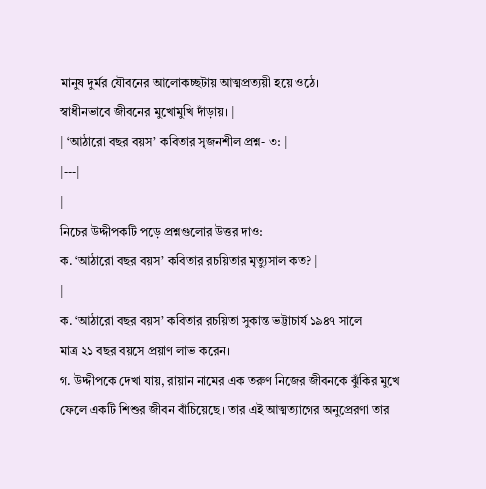মানুষ দুর্মর যৌবনের আলোকচ্ছটায় আত্মপ্রত্যয়ী হয়ে ওঠে।
স্বাধীনভাবে জীবনের মুখোমুখি দাঁড়ায়। |
| ‘আঠারো বছর বয়স’ কবিতার সৃজনশীল প্রশ্ন- ৩: |
|---|
|
নিচের উদ্দীপকটি পড়ে প্রশ্নগুলোর উত্তর দাও:
ক. ‘আঠারো বছর বয়স’ কবিতার রচয়িতার মৃত্যুসাল কত? |
|
ক. ‘আঠারো বছর বয়স’ কবিতার রচয়িতা সুকান্ত ভট্টাচার্য ১৯৪৭ সালে
মাত্র ২১ বছর বয়সে প্রয়াণ লাভ করেন।
গ. উদ্দীপকে দেখা যায়, রায়ান নামের এক তরুণ নিজের জীবনকে ঝুঁকির মুখে
ফেলে একটি শিশুর জীবন বাঁচিয়েছে। তার এই আত্মত্যাগের অনুপ্রেরণা তার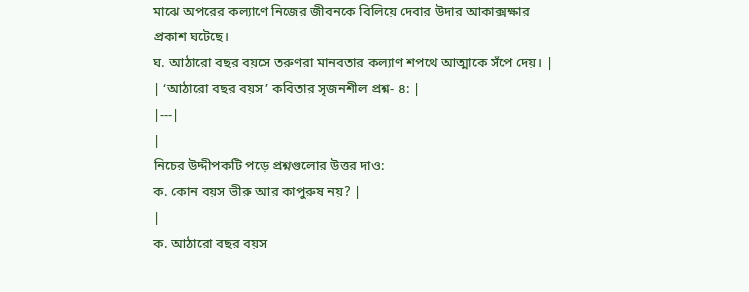মাঝে অপরের কল্যাণে নিজের জীবনকে বিলিয়ে দেবার উদার আকাক্সক্ষার
প্রকাশ ঘটেছে।
ঘ. আঠারো বছর বয়সে তরুণরা মানবতার কল্যাণ শপথে আত্মাকে সঁপে দেয়। |
| ‘আঠারো বছর বয়স’ কবিতার সৃজনশীল প্রশ্ন- ৪: |
|---|
|
নিচের উদ্দীপকটি পড়ে প্রশ্নগুলোর উত্তর দাও:
ক. কোন বয়স ভীরু আর কাপুরুষ নয়? |
|
ক. আঠারো বছর বয়স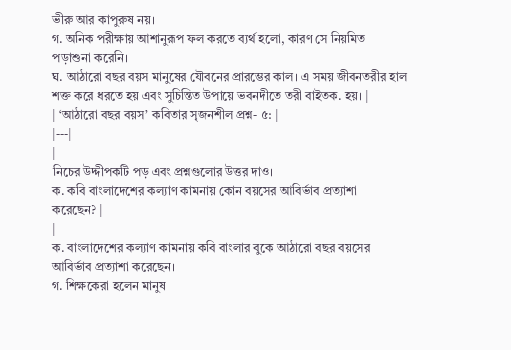ভীরু আর কাপুরুষ নয়।
গ. অনিক পরীক্ষায় আশানুরূপ ফল করতে ব্যর্থ হলো, কারণ সে নিয়মিত
পড়াশুনা করেনি।
ঘ. আঠারো বছর বয়স মানুষের যৌবনের প্রারম্ভের কাল। এ সময় জীবনতরীর হাল
শক্ত করে ধরতে হয় এবং সুচিন্তিত উপায়ে ভবনদীতে তরী বাইতক. হয়। |
| ‘আঠারো বছর বয়স’ কবিতার সৃজনশীল প্রশ্ন- ৫: |
|---|
|
নিচের উদ্দীপকটি পড় এবং প্রশ্নগুলোর উত্তর দাও।
ক. কবি বাংলাদেশের কল্যাণ কামনায় কোন বয়সের আবির্ভাব প্রত্যাশা
করেছেন? |
|
ক. বাংলাদেশের কল্যাণ কামনায় কবি বাংলার বুকে আঠারো বছর বয়সের
আবির্ভাব প্রত্যাশা করেছেন।
গ. শিক্ষকেরা হলেন মানুষ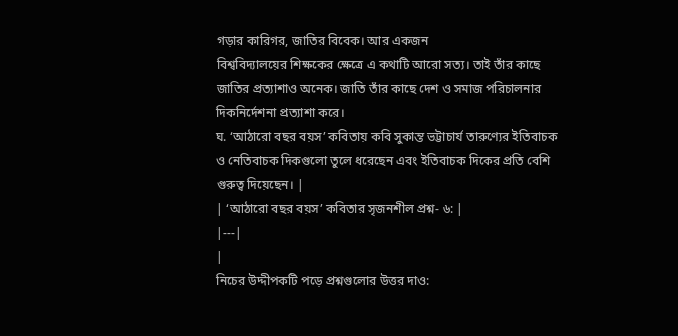গড়ার কারিগর, জাতির বিবেক। আর একজন
বিশ্ববিদ্যালয়ের শিক্ষকের ক্ষেত্রে এ কথাটি আরো সত্য। তাই তাঁর কাছে
জাতির প্রত্যাশাও অনেক। জাতি তাঁর কাছে দেশ ও সমাজ পরিচালনার
দিকনির্দেশনা প্রত্যাশা করে।
ঘ. ‘আঠারো বছর বয়স’ কবিতায় কবি সুকান্ত ভট্টাচার্য তারুণ্যের ইতিবাচক
ও নেতিবাচক দিকগুলো তুলে ধরেছেন এবং ইতিবাচক দিকের প্রতি বেশি
গুরুত্ব দিয়েছেন। |
| ‘আঠারো বছর বয়স’ কবিতার সৃজনশীল প্রশ্ন- ৬: |
|---|
|
নিচের উদ্দীপকটি পড়ে প্রশ্নগুলোর উত্তর দাও: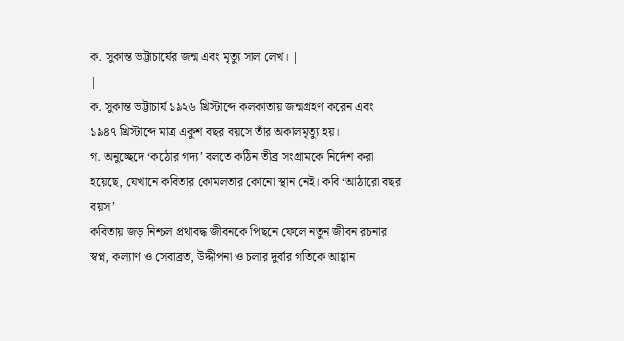ক. সুকান্ত ভট্টাচার্যের জন্ম এবং মৃত্যু সাল লেখ। |
|
ক. সুকান্ত ভট্টাচার্য ১৯২৬ খ্রিস্টাব্দে কলকাতায় জন্মগ্রহণ করেন এবং
১৯৪৭ খ্রিস্টাব্দে মাত্র একুশ বছর বয়সে তাঁর অকালমৃত্যু হয়।
গ. অনুচ্ছেদে ‘কঠোর গদ্য’ বলতে কঠিন তীব্র সংগ্রামকে নির্দেশ করা
হয়েছে, যেখানে কবিতার কোমলতার কোনো স্থান নেই। কবি ‘আঠারো বছর বয়স’
কবিতায় জড় নিশ্চল প্রথাবদ্ধ জীবনকে পিছনে ফেলে নতুন জীবন রচনার
স্বপ্ন, কল্যাণ ও সেবাব্রত, উদ্দীপনা ও চলার দুর্বার গতিকে আহ্বান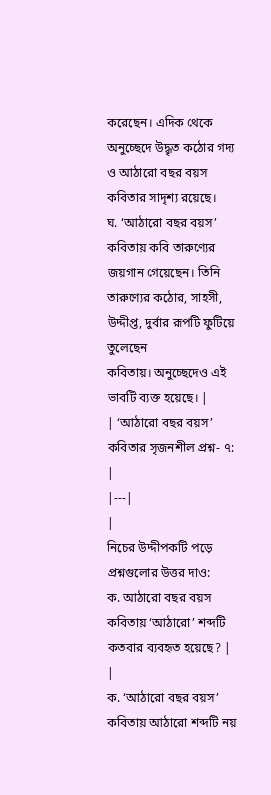করেছেন। এদিক থেকে অনুচ্ছেদে উদ্ধৃত কঠোর গদ্য ও আঠারো বছর বয়স
কবিতার সাদৃশ্য রয়েছে।
ঘ. ‘আঠারো বছর বয়স’ কবিতায় কবি তারুণ্যের জয়গান গেয়েছেন। তিনি
তারুণ্যের কঠোর, সাহসী, উদ্দীপ্ত, দুর্বার রূপটি ফুটিয়ে তুলেছেন
কবিতায়। অনুচ্ছেদেও এই ভাবটি ব্যক্ত হয়েছে। |
| ‘আঠারো বছর বয়স’ কবিতার সৃজনশীল প্রশ্ন- ৭: |
|---|
|
নিচের উদ্দীপকটি পড়ে প্রশ্নগুলোর উত্তর দাও:
ক. আঠারো বছর বয়স কবিতায় ‘আঠারো’ শব্দটি কতবার ব্যবহৃত হয়েছে? |
|
ক. ‘আঠারো বছর বয়স’ কবিতায় আঠারো শব্দটি নয়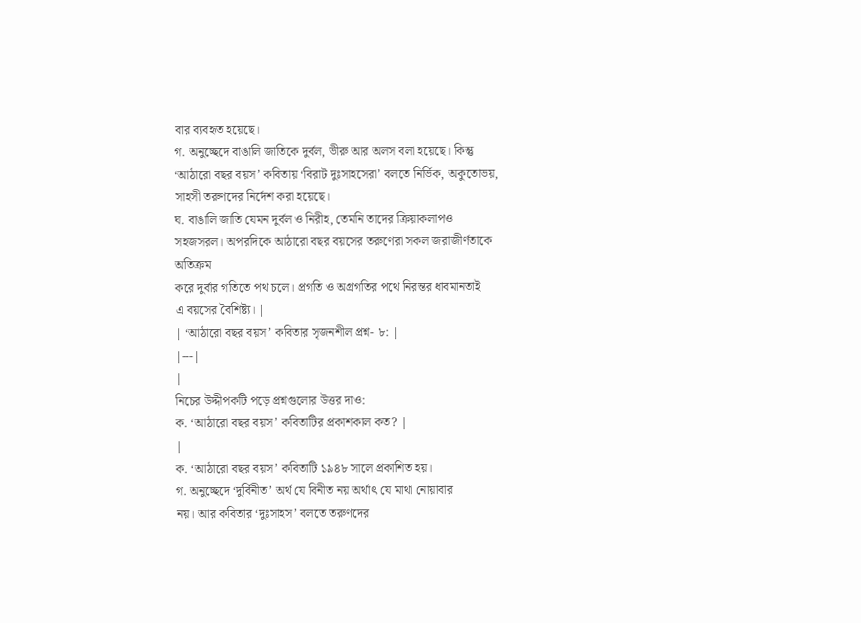বার ব্যবহৃত হয়েছে।
গ. অনুচ্ছেদে বাঙালি জাতিকে দুর্বল, ভীরু আর অলস বলা হয়েছে। কিন্তু
‘আঠারো বছর বয়স’ কবিতায় ‘বিরাট দুঃসাহসেরা’ বলতে নির্ভিক, অকুতোভয়,
সাহসী তরুণদের নির্দেশ করা হয়েছে।
ঘ. বাঙালি জাতি যেমন দুর্বল ও নিরীহ, তেমনি তাদের ক্রিয়াকলাপও
সহজসরল। অপরদিকে আঠারো বছর বয়সের তরুণেরা সকল জরাজীর্ণতাকে অতিক্রম
করে দুর্বার গতিতে পথ চলে। প্রগতি ও অগ্রগতির পথে নিরন্তর ধাবমানতাই
এ বয়সের বৈশিষ্ট্য। |
| ‘আঠারো বছর বয়স’ কবিতার সৃজনশীল প্রশ্ন- ৮: |
|---|
|
নিচের উদ্দীপকটি পড়ে প্রশ্নগুলোর উত্তর দাও:
ক. ‘আঠারো বছর বয়স’ কবিতাটির প্রকাশকাল কত? |
|
ক. ‘আঠারো বছর বয়স’ কবিতাটি ১৯৪৮ সালে প্রকাশিত হয়।
গ. অনুচ্ছেদে ‘দুর্বিনীত’ অর্থ যে বিনীত নয় অর্থাৎ যে মাথা নোয়াবার
নয়। আর কবিতার ‘দুঃসাহস’ বলতে তরুণদের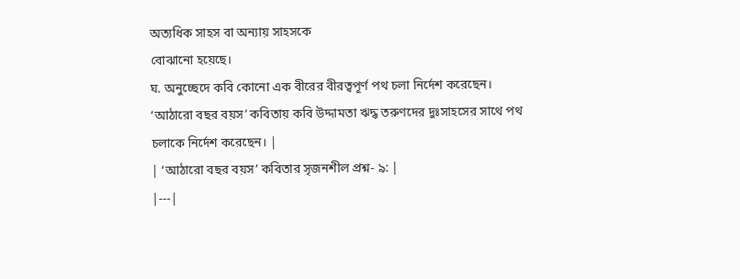অত্যধিক সাহস বা অন্যায় সাহসকে
বোঝানো হয়েছে।
ঘ. অনুচ্ছেদে কবি কোনো এক বীরের বীরত্বপূর্ণ পথ চলা নির্দেশ করেছেন।
‘আঠারো বছর বয়স’ কবিতায় কবি উদ্দামতা ঋদ্ধ তরুণদের দুঃসাহসের সাথে পথ
চলাকে নির্দেশ করেছেন। |
| ‘আঠারো বছর বয়স’ কবিতার সৃজনশীল প্রশ্ন- ৯: |
|---|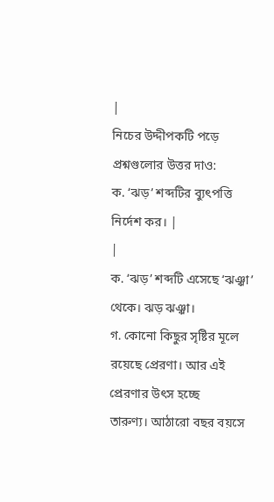|
নিচের উদ্দীপকটি পড়ে প্রশ্নগুলোর উত্তর দাও:
ক. ‘ঝড়’ শব্দটির ব্যুৎপত্তি নির্দেশ কর। |
|
ক. ‘ঝড়’ শব্দটি এসেছে ‘ঝঞ্ঝা’ থেকে। ঝড় ঝঞ্ঝা।
গ. কোনো কিছুর সৃষ্টির মূলে রয়েছে প্রেরণা। আর এই প্রেরণার উৎস হচ্ছে
তারুণ্য। আঠারো বছর বয়সে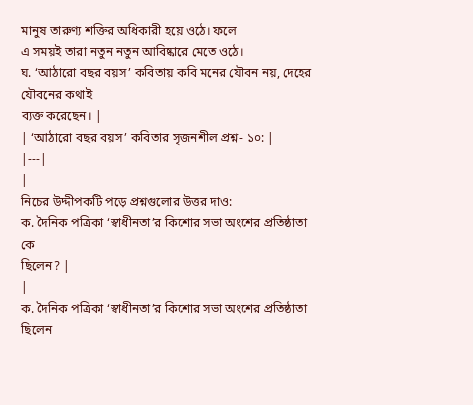মানুষ তারুণ্য শক্তির অধিকারী হয়ে ওঠে। ফলে
এ সময়ই তারা নতুন নতুন আবিষ্কারে মেতে ওঠে।
ঘ. ‘আঠারো বছর বয়স’ কবিতায় কবি মনের যৌবন নয়, দেহের যৌবনের কথাই
ব্যক্ত করেছেন। |
| ‘আঠারো বছর বয়স’ কবিতার সৃজনশীল প্রশ্ন- ১০: |
|---|
|
নিচের উদ্দীপকটি পড়ে প্রশ্নগুলোর উত্তর দাও:
ক. দৈনিক পত্রিকা ‘স্বাধীনতা’র কিশোর সভা অংশের প্রতিষ্ঠাতা কে
ছিলেন? |
|
ক. দৈনিক পত্রিকা ‘স্বাধীনতা’র কিশোর সভা অংশের প্রতিষ্ঠাতা ছিলেন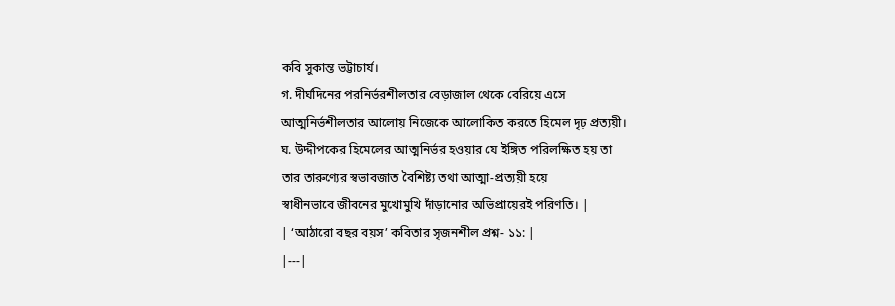কবি সুকান্ত ভট্টাচার্য।
গ. দীর্ঘদিনের পরনির্ভরশীলতার বেড়াজাল থেকে বেরিয়ে এসে
আত্মনির্ভশীলতার আলোয় নিজেকে আলোকিত করতে হিমেল দৃঢ় প্রত্যয়ী।
ঘ. উদ্দীপকের হিমেলের আত্মনির্ভর হওয়ার যে ইঙ্গিত পরিলক্ষিত হয় তা
তার তারুণ্যের স্বভাবজাত বৈশিষ্ট্য তথা আত্মা-প্রত্যয়ী হয়ে
স্বাধীনভাবে জীবনের মুখোমুখি দাঁড়ানোর অভিপ্রায়েরই পরিণতি। |
| ‘আঠারো বছর বয়স’ কবিতার সৃজনশীল প্রশ্ন- ১১: |
|---|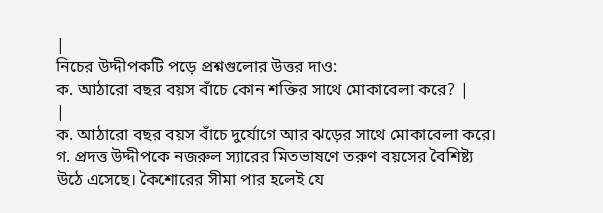|
নিচের উদ্দীপকটি পড়ে প্রশ্নগুলোর উত্তর দাও:
ক. আঠারো বছর বয়স বাঁচে কোন শক্তির সাথে মোকাবেলা করে? |
|
ক. আঠারো বছর বয়স বাঁচে দুর্যোগে আর ঝড়ের সাথে মোকাবেলা করে।
গ. প্রদত্ত উদ্দীপকে নজরুল স্যারের মিতভাষণে তরুণ বয়সের বৈশিষ্ট্য
উঠে এসেছে। কৈশোরের সীমা পার হলেই যে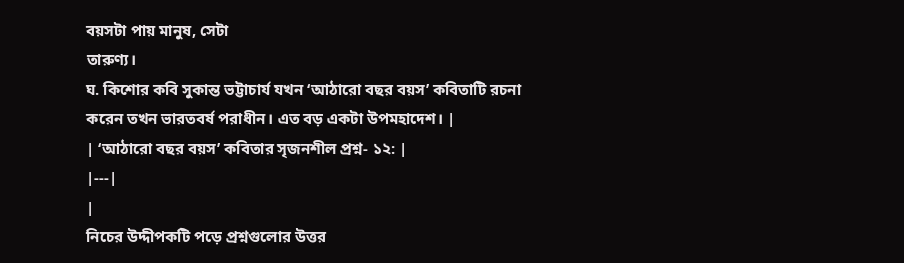বয়সটা পায় মানুষ, সেটা
তারুণ্য।
ঘ. কিশোর কবি সুকান্ত ভট্টাচার্য যখন ‘আঠারো বছর বয়স’ কবিতাটি রচনা
করেন তখন ভারতবর্ষ পরাধীন। এত বড় একটা উপমহাদেশ। |
| ‘আঠারো বছর বয়স’ কবিতার সৃজনশীল প্রশ্ন- ১২: |
|---|
|
নিচের উদ্দীপকটি পড়ে প্রশ্নগুলোর উত্তর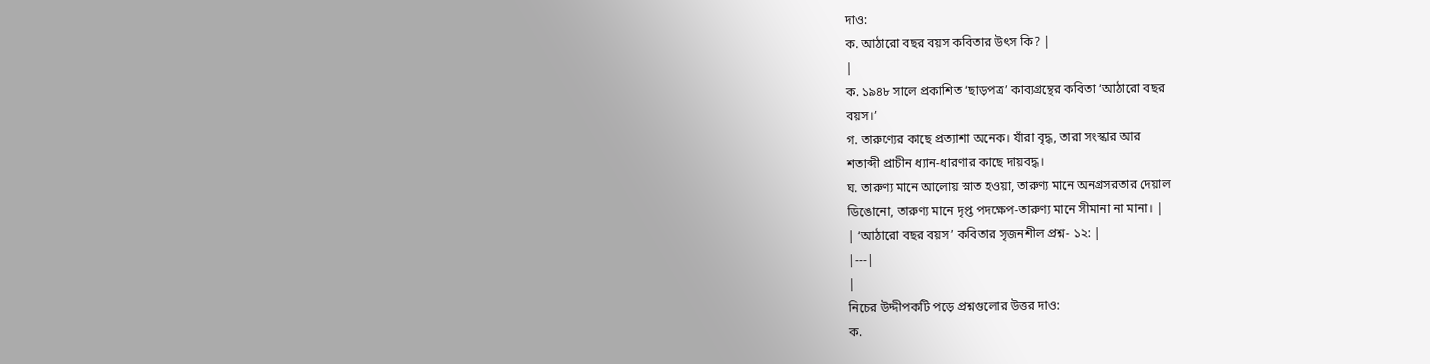দাও:
ক. আঠারো বছর বয়স কবিতার উৎস কি? |
|
ক. ১৯৪৮ সালে প্রকাশিত ‘ছাড়পত্র’ কাব্যগ্রন্থের কবিতা ‘আঠারো বছর
বয়স।’
গ. তারুণ্যের কাছে প্রত্যাশা অনেক। যাঁরা বৃদ্ধ, তারা সংস্কার আর
শতাব্দী প্রাচীন ধ্যান-ধারণার কাছে দায়বদ্ধ।
ঘ. তারুণ্য মানে আলোয় স্নাত হওয়া, তারুণ্য মানে অনগ্রসরতার দেয়াল
ডিঙোনো, তারুণ্য মানে দৃপ্ত পদক্ষেপ-তারুণ্য মানে সীমানা না মানা। |
| ‘আঠারো বছর বয়স’ কবিতার সৃজনশীল প্রশ্ন- ১২: |
|---|
|
নিচের উদ্দীপকটি পড়ে প্রশ্নগুলোর উত্তর দাও:
ক.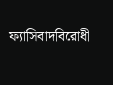ফ্যাসিবাদবিরোধী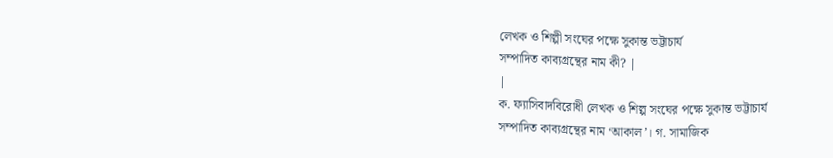লেখক ও শিল্পী সংঘের পক্ষে সুকান্ত ভট্টাচার্য
সম্পাদিত কাব্যগ্রন্থের নাম কী? |
|
ক. ফ্যাসিবাদবিরোধী লেখক ও শিল্প সংঘের পক্ষে সুকান্ত ভট্টাচার্য
সম্পাদিত কাব্যগ্রন্থের নাম ‘আকাল’। গ. সামাজিক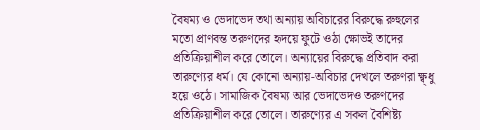বৈষম্য ও ভেদাভেদ তথা অন্যায় অবিচারের বিরুদ্ধে রুহুলের মতো প্রাণবন্ত তরুণদের হৃদয়ে ফুটে ওঠা ক্ষোভই তাদের প্রতিক্রিয়াশীল করে তোলে। অন্যায়ের বিরুদ্ধে প্রতিবাদ করা তারুণ্যের ধর্ম। যে কোনো অন্যায়-অবিচার দেখলে তরুণরা ক্ষ্ব্ধু হয়ে ওঠে। সামাজিক বৈষম্য আর ভেদাভেদও তরুণদের প্রতিক্রিয়াশীল করে তোলে। তারুণ্যের এ সকল বৈশিষ্ট্য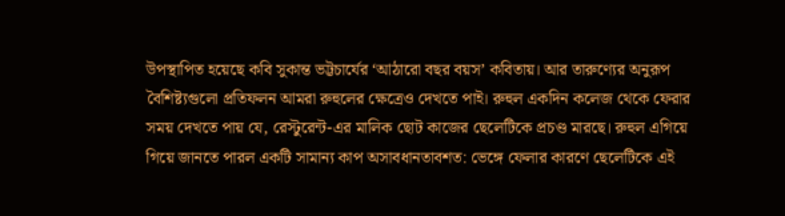উপস্থাপিত হয়েছে কবি সুকান্ত ভট্টচার্যের ‘আঠারো বছর বয়স’ কবিতায়। আর তারুণ্যের অনুরূপ বৈশিষ্ট্যগুলো প্রতিফলন আমরা রুহুলের ক্ষেত্রেও দেখতে পাই। রুহুল একদিন কলেজ থেকে ফেরার সময় দেখতে পায় যে, রেস্টুরেন্ট-এর মালিক ছোট কাজের ছেলেটিকে প্রচণ্ড মারছে। রুহুল এগিয়ে গিয়ে জানতে পারল একটি সামান্য কাপ অসাবধানতাবশত: ভেঙ্গে ফেলার কারণে ছেলেটিকে এই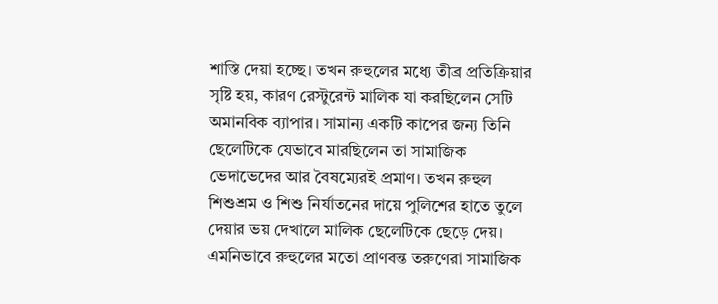শাস্তি দেয়া হচ্ছে। তখন রুহুলের মধ্যে তীব্র প্রতিক্রিয়ার সৃষ্টি হয়, কারণ রেস্টুরেন্ট মালিক যা করছিলেন সেটি অমানবিক ব্যাপার। সামান্য একটি কাপের জন্য তিনি ছেলেটিকে যেভাবে মারছিলেন তা সামাজিক ভেদাভেদের আর বৈষম্যেরই প্রমাণ। তখন রুহুল শিশুশ্রম ও শিশু নির্যাতনের দায়ে পুলিশের হাতে তুলে দেয়ার ভয় দেখালে মালিক ছেলেটিকে ছেড়ে দেয়। এমনিভাবে রুহুলের মতো প্রাণবন্ত তরুণেরা সামাজিক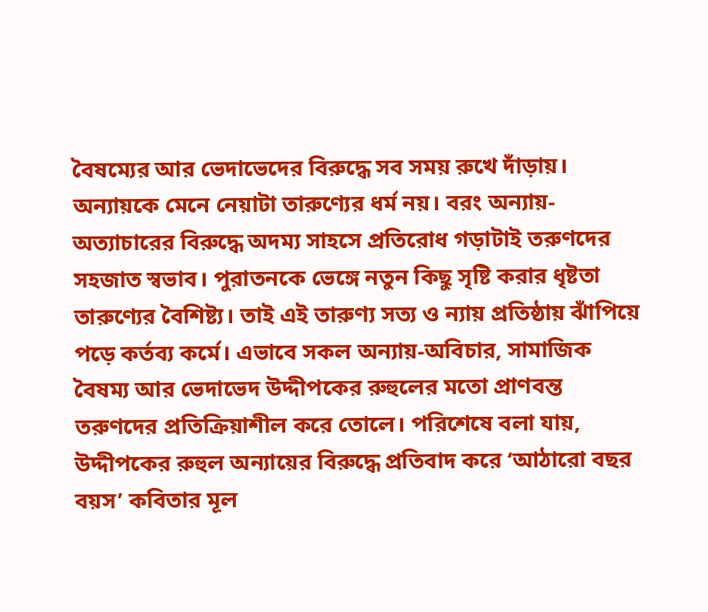বৈষম্যের আর ভেদাভেদের বিরুদ্ধে সব সময় রুখে দাঁড়ায়। অন্যায়কে মেনে নেয়াটা তারুণ্যের ধর্ম নয়। বরং অন্যায়-অত্যাচারের বিরুদ্ধে অদম্য সাহসে প্রতিরোধ গড়াটাই তরুণদের সহজাত স্বভাব। পুরাতনকে ভেঙ্গে নতুন কিছু সৃষ্টি করার ধৃষ্টতা তারুণ্যের বৈশিষ্ট্য। তাই এই তারুণ্য সত্য ও ন্যায় প্রতিষ্ঠায় ঝাঁপিয়ে পড়ে কর্তব্য কর্মে। এভাবে সকল অন্যায়-অবিচার, সামাজিক বৈষম্য আর ভেদাভেদ উদ্দীপকের রুহুলের মতো প্রাণবন্ত তরুণদের প্রতিক্রিয়াশীল করে তোলে। পরিশেষে বলা যায়, উদ্দীপকের রুহুল অন্যায়ের বিরুদ্ধে প্রতিবাদ করে ‘আঠারো বছর বয়স’ কবিতার মূল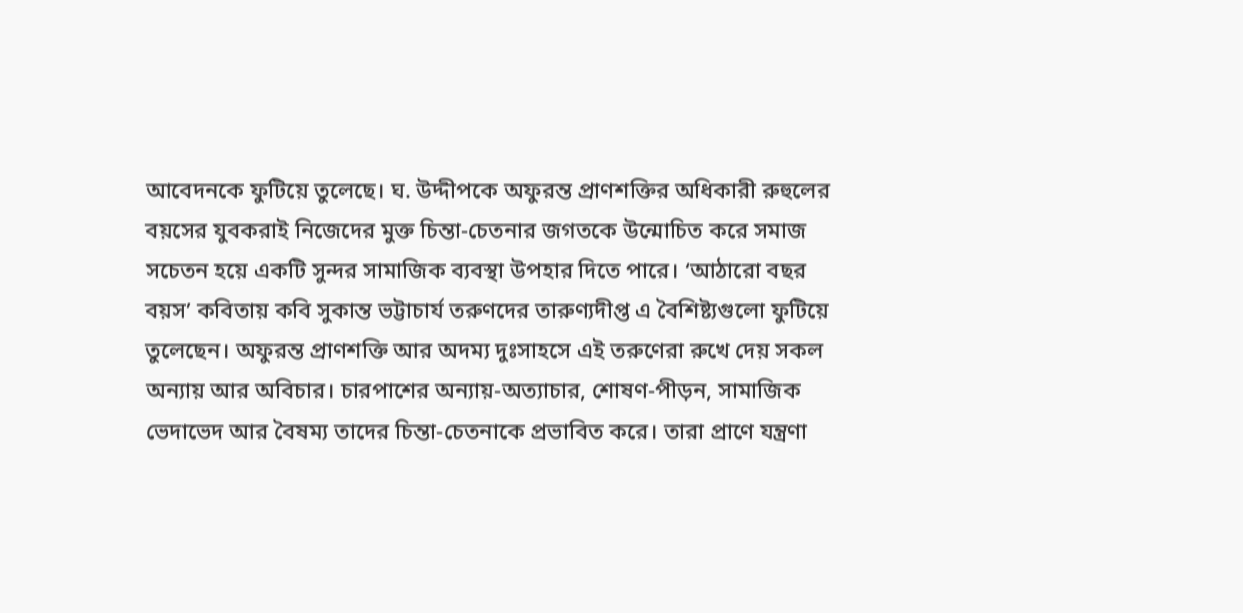আবেদনকে ফুটিয়ে তুলেছে। ঘ. উদ্দীপকে অফুরন্ত প্রাণশক্তির অধিকারী রুহুলের বয়সের যুবকরাই নিজেদের মুক্ত চিন্তা-চেতনার জগতকে উন্মোচিত করে সমাজ সচেতন হয়ে একটি সুন্দর সামাজিক ব্যবস্থা উপহার দিতে পারে। ‘আঠারো বছর বয়স’ কবিতায় কবি সুকান্ত ভট্টাচার্য তরুণদের তারুণ্যদীপ্ত এ বৈশিষ্ট্যগুলো ফুটিয়ে তুলেছেন। অফুরন্ত প্রাণশক্তি আর অদম্য দুঃসাহসে এই তরুণেরা রুখে দেয় সকল অন্যায় আর অবিচার। চারপাশের অন্যায়-অত্যাচার, শোষণ-পীড়ন, সামাজিক ভেদাভেদ আর বৈষম্য তাদের চিন্তা-চেতনাকে প্রভাবিত করে। তারা প্রাণে যন্ত্রণা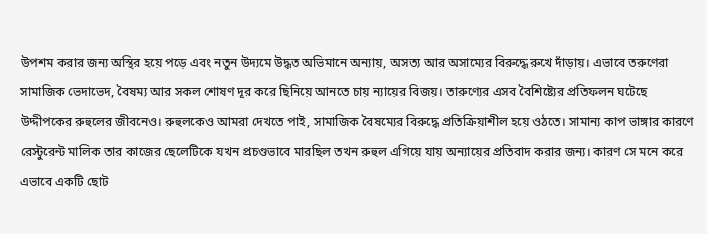উপশম করার জন্য অস্থির হয়ে পড়ে এবং নতুন উদ্যমে উদ্ধত অভিমানে অন্যায়, অসত্য আর অসাম্যের বিরুদ্ধে রুখে দাঁড়ায়। এভাবে তরুণেরা সামাজিক ভেদাভেদ, বৈষম্য আর সকল শোষণ দূর করে ছিনিয়ে আনতে চায় ন্যায়ের বিজয়। তারুণ্যের এসব বৈশিষ্ট্যের প্রতিফলন ঘটেছে উদ্দীপকের রুহুলের জীবনেও। রুহুলকেও আমরা দেখতে পাই, সামাজিক বৈষম্যের বিরুদ্ধে প্রতিক্রিয়াশীল হয়ে ওঠতে। সামান্য কাপ ভাঙ্গার কারণে রেস্টুরেন্ট মালিক তার কাজের ছেলেটিকে যখন প্রচণ্ডভাবে মারছিল তখন রুহুল এগিয়ে যায় অন্যায়ের প্রতিবাদ করার জন্য। কারণ সে মনে করে এভাবে একটি ছোট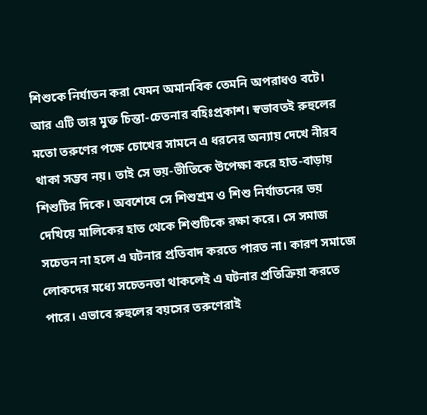শিশুকে নির্যাতন করা যেমন অমানবিক তেমনি অপরাধও বটে। আর এটি তার মুক্ত চিন্তা-চেতনার বহিঃপ্রকাশ। স্বভাবতই রুহুলের মতো তরুণের পক্ষে চোখের সামনে এ ধরনের অন্যায় দেখে নীরব থাকা সম্ভব নয়। তাই সে ভয়-ভীতিকে উপেক্ষা করে হাত-বাড়ায় শিশুটির দিকে। অবশেষে সে শিশুশ্রম ও শিশু নির্যাতনের ভয় দেখিয়ে মালিকের হাত থেকে শিশুটিকে রক্ষা করে। সে সমাজ সচেতন না হলে এ ঘটনার প্রতিবাদ করতে পারত না। কারণ সমাজে লোকদের মধ্যে সচেতনতা থাকলেই এ ঘটনার প্রতিক্রিয়া করতে পারে। এভাবে রুহুলের বয়সের তরুণেরাই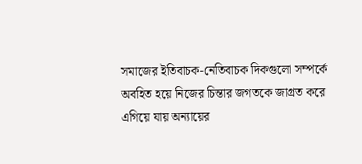সমাজের ইতিবাচক-নেতিবাচক দিকগুলো সম্পর্কে অবহিত হয়ে নিজের চিন্তার জগতকে জাগ্রত করে এগিয়ে যায় অন্যায়ের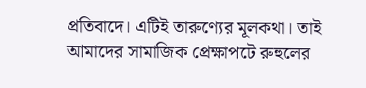প্রতিবাদে। এটিই তারুণ্যের মূলকথা। তাই আমাদের সামাজিক প্রেক্ষাপটে রুহুলের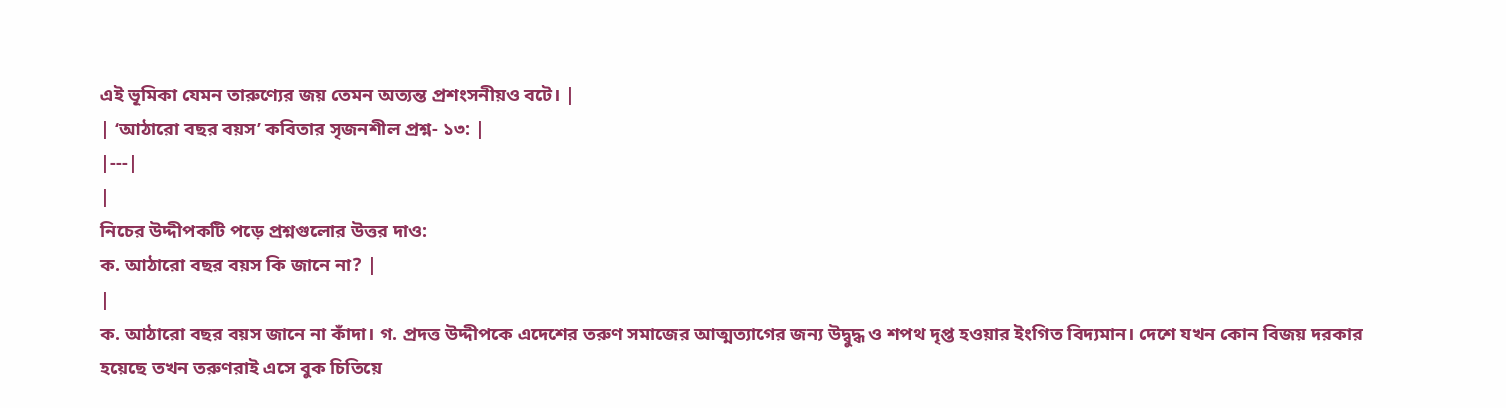এই ভূমিকা যেমন তারুণ্যের জয় তেমন অত্যন্ত প্রশংসনীয়ও বটে। |
| ‘আঠারো বছর বয়স’ কবিতার সৃজনশীল প্রশ্ন- ১৩: |
|---|
|
নিচের উদ্দীপকটি পড়ে প্রশ্নগুলোর উত্তর দাও:
ক. আঠারো বছর বয়স কি জানে না? |
|
ক. আঠারো বছর বয়স জানে না কাঁদা। গ. প্রদত্ত উদ্দীপকে এদেশের তরুণ সমাজের আত্মত্যাগের জন্য উদ্বুদ্ধ ও শপথ দৃপ্ত হওয়ার ইংগিত বিদ্যমান। দেশে যখন কোন বিজয় দরকার হয়েছে তখন তরুণরাই এসে বুক চিতিয়ে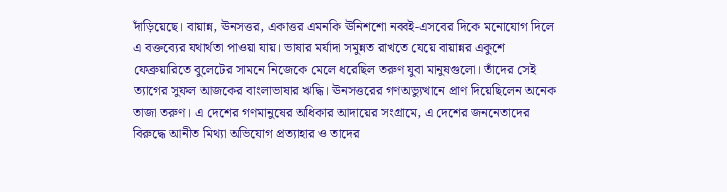দাঁড়িয়েছে। বায়ান্ন, ঊনসত্তর, একাত্তর এমনকি ঊনিশশো নব্বই-এসবের দিকে মনোযোগ দিলে এ বক্তব্যের যথার্থতা পাওয়া যায়। ভাষার মর্যাদা সমুন্নত রাখতে যেয়ে বায়ান্নর একুশে ফেব্রুয়ারিতে বুলেটের সামনে নিজেকে মেলে ধরেছিল তরুণ যুবা মানুষগুলো। তাঁদের সেই ত্যাগের সুফল আজকের বাংলাভাষার ঋদ্ধি। ঊনসত্তরের গণঅভ্যুত্থানে প্রাণ দিয়েছিলেন অনেক তাজা তরুণ। এ দেশের গণমানুষের অধিকার আদায়ের সংগ্রামে, এ দেশের জননেতাদের বিরুদ্ধে আনীত মিথ্যা অভিযোগ প্রত্যাহার ও তাদের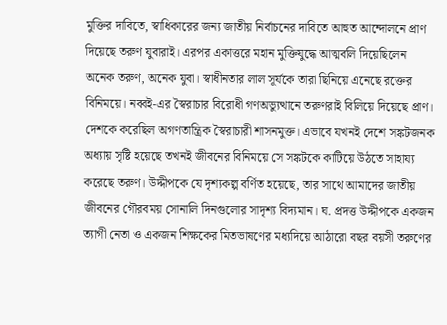মুক্তির দাবিতে, স্বাধিকারের জন্য জাতীয় নির্বাচনের দাবিতে আহুত আন্দোলনে প্রাণ দিয়েছে তরুণ যুবারাই। এরপর একাত্তরে মহান মুক্তিযুদ্ধে আত্মবলি দিয়েছিলেন অনেক তরুণ, অনেক যুবা। স্বাধীনতার লাল সূর্যকে তারা ছিনিয়ে এনেছে রক্তের বিনিময়ে। নব্বই-এর স্বৈরাচার বিরোধী গণঅভ্যুত্থানে তরুণরাই বিলিয়ে দিয়েছে প্রাণ। দেশকে করেছিল অগণতান্ত্রিক স্বৈরাচারী শাসনমুক্ত। এভাবে যখনই দেশে সঙ্কটজনক অধ্যায় সৃষ্টি হয়েছে তখনই জীবনের বিনিময়ে সে সঙ্কটকে কাটিয়ে উঠতে সাহায্য করেছে তরুণ। উদ্দীপকে যে দৃশ্যকল্প বর্ণিত হয়েছে, তার সাথে আমাদের জাতীয় জীবনের গৌরবময় সোনালি দিনগুলোর সাদৃশ্য বিদ্যমান। ঘ. প্রদত্ত উদ্দীপকে একজন ত্যাগী নেতা ও একজন শিক্ষকের মিতভাষণের মধ্যদিয়ে আঠারো বছর বয়সী তরুণের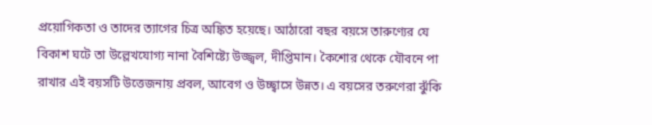প্রয়োগিকতা ও তাদের ত্যাগের চিত্র অঙ্কিত হয়েছে। আঠারো বছর বয়সে তারুণ্যের যে বিকাশ ঘটে তা উল্লেখযোগ্য নানা বৈশিষ্ট্যে উজ্জ্বল, দীপ্তিমান। কৈশোর থেকে যৌবনে পা রাখার এই বয়সটি উত্তেজনায় প্রবল, আবেগ ও উচ্ছ্বাসে উন্নত। এ বয়সের তরুণেরা ঝুঁকি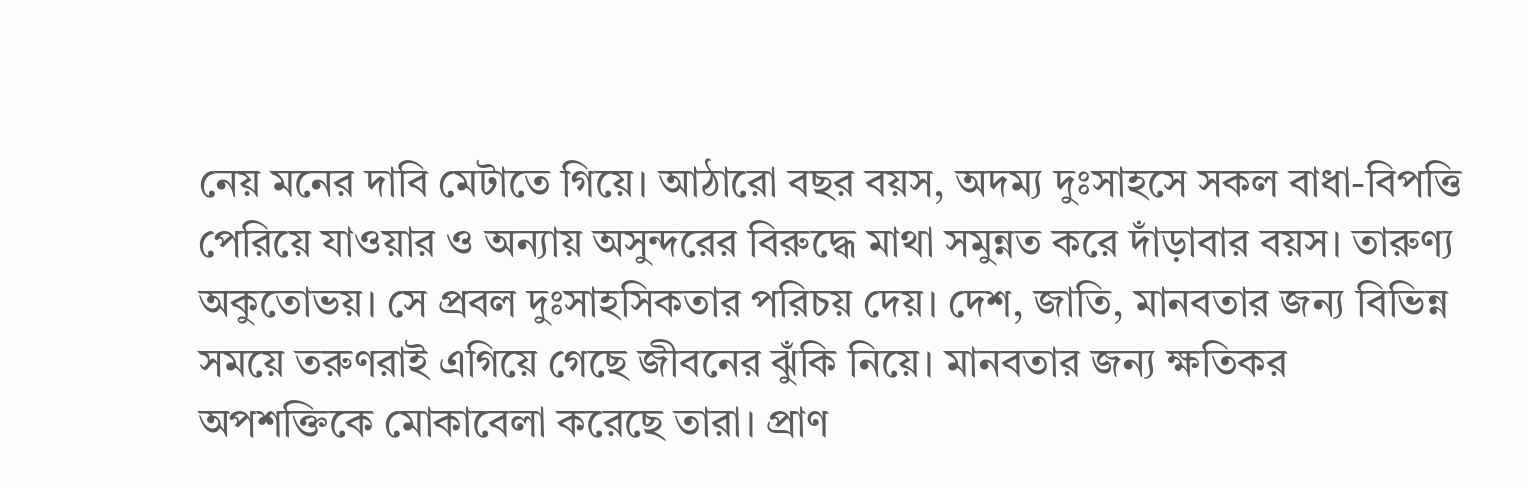নেয় মনের দাবি মেটাতে গিয়ে। আঠারো বছর বয়স, অদম্য দুঃসাহসে সকল বাধা-বিপত্তি পেরিয়ে যাওয়ার ও অন্যায় অসুন্দরের বিরুদ্ধে মাথা সমুন্নত করে দাঁড়াবার বয়স। তারুণ্য অকুতোভয়। সে প্রবল দুঃসাহসিকতার পরিচয় দেয়। দেশ, জাতি, মানবতার জন্য বিভিন্ন সময়ে তরুণরাই এগিয়ে গেছে জীবনের ঝুঁকি নিয়ে। মানবতার জন্য ক্ষতিকর অপশক্তিকে মোকাবেলা করেছে তারা। প্রাণ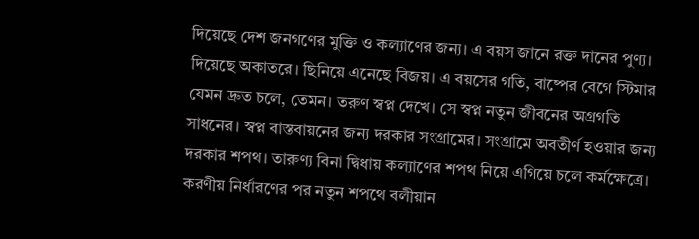দিয়েছে দেশ জনগণের মুক্তি ও কল্যাণের জন্য। এ বয়স জানে রক্ত দানের পুণ্য। দিয়েছে অকাতরে। ছিনিয়ে এনেছে বিজয়। এ বয়সের গতি, বাষ্পের বেগে স্টিমার যেমন দ্রুত চলে, তেমন। তরুণ স্বপ্ন দেখে। সে স্বপ্ন নতুন জীবনের অগ্রগতি সাধনের। স্বপ্ন বাস্তবায়নের জন্য দরকার সংগ্রামের। সংগ্রামে অবতীর্ণ হওয়ার জন্য দরকার শপথ। তারুণ্য বিনা দ্বিধায় কল্যাণের শপথ নিয়ে এগিয়ে চলে কর্মক্ষেত্রে। করণীয় নির্ধারণের পর নতুন শপথে বলীয়ান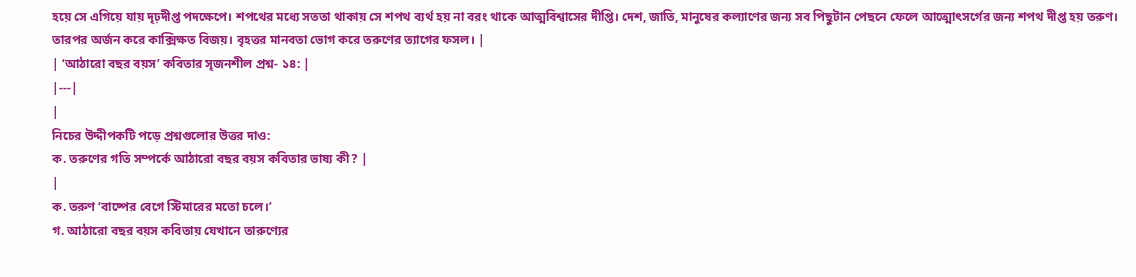হয়ে সে এগিয়ে যায় দৃঢ়দীপ্ত পদক্ষেপে। শপথের মধ্যে সততা থাকায় সে শপথ ব্যর্থ হয় না বরং থাকে আত্মবিশ্বাসের দীপ্তি। দেশ, জাতি, মানুষের কল্যাণের জন্য সব পিছুটান পেছনে ফেলে আত্মোৎসর্গের জন্য শপথ দীপ্ত হয় তরুণ। তারপর অর্জন করে কাক্সিক্ষত বিজয়। বৃহত্তর মানবতা ভোগ করে তরুণের ত্যাগের ফসল। |
| ‘আঠারো বছর বয়স’ কবিতার সৃজনশীল প্রশ্ন- ১৪: |
|---|
|
নিচের উদ্দীপকটি পড়ে প্রশ্নগুলোর উত্তর দাও:
ক. তরুণের গতি সম্পর্কে আঠারো বছর বয়স কবিতার ভাষ্য কী? |
|
ক. তরুণ ‘বাষ্পের বেগে স্টিমারের মতো চলে।’
গ. আঠারো বছর বয়স কবিতায় যেখানে তারুণ্যের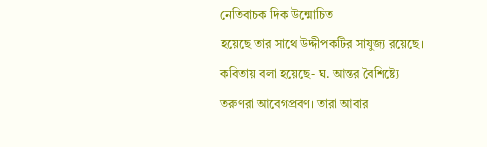নেতিবাচক দিক উন্মোচিত
হয়েছে তার সাথে উদ্দীপকটির সাযুজ্য রয়েছে। কবিতায় বলা হয়েছে- ঘ. আন্তর বৈশিষ্ট্যে তরুণরা আবেগপ্রবণ। তারা আবার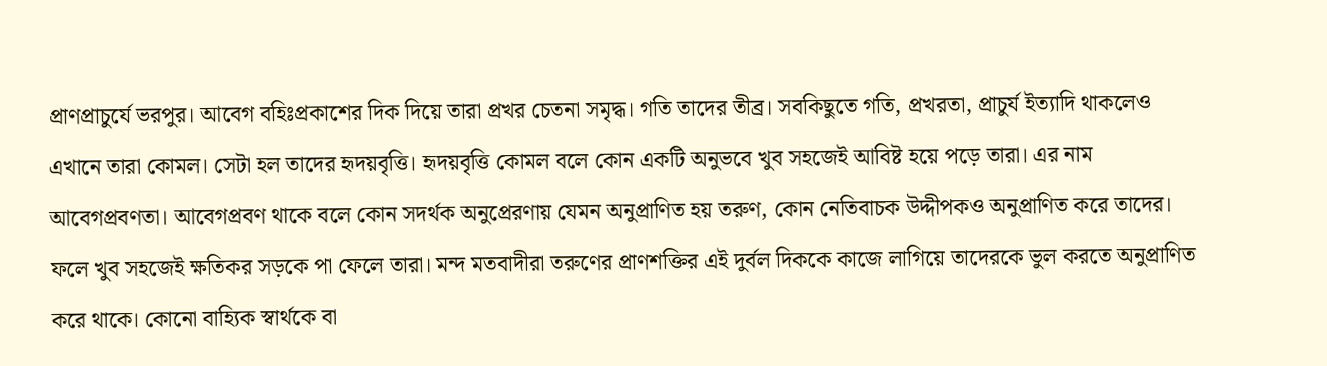প্রাণপ্রাচুর্যে ভরপুর। আবেগ বহিঃপ্রকাশের দিক দিয়ে তারা প্রখর চেতনা সমৃদ্ধ। গতি তাদের তীব্র। সবকিছুতে গতি, প্রখরতা, প্রাচুর্য ইত্যাদি থাকলেও এখানে তারা কোমল। সেটা হল তাদের হৃদয়বৃত্তি। হৃদয়বৃত্তি কোমল বলে কোন একটি অনুভবে খুব সহজেই আবিষ্ট হয়ে পড়ে তারা। এর নাম আবেগপ্রবণতা। আবেগপ্রবণ থাকে বলে কোন সদর্থক অনুপ্রেরণায় যেমন অনুপ্রাণিত হয় তরুণ, কোন নেতিবাচক উদ্দীপকও অনুপ্রাণিত করে তাদের। ফলে খুব সহজেই ক্ষতিকর সড়কে পা ফেলে তারা। মন্দ মতবাদীরা তরুণের প্রাণশক্তির এই দুর্বল দিককে কাজে লাগিয়ে তাদেরকে ভুল করতে অনুপ্রাণিত করে থাকে। কোনো বাহ্যিক স্বার্থকে বা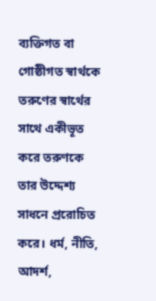ব্যক্তিগত বা গোষ্ঠীগত স্বার্থকে তরুণের স্বার্থের সাথে একীভূত করে তরুণকে তার উদ্দেশ্য সাধনে প্ররোচিত করে। ধর্ম, নীতি, আদর্শ,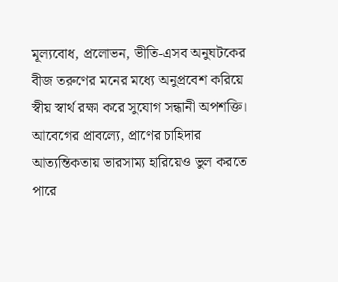মূল্যবোধ, প্রলোভন, ভীতি-এসব অনুঘটকের বীজ তরুণের মনের মধ্যে অনুপ্রবেশ করিয়ে স্বীয় স্বার্থ রক্ষা করে সুযোগ সন্ধানী অপশক্তি। আবেগের প্রাবল্যে, প্রাণের চাহিদার আত্যন্তিকতায় ভারসাম্য হারিয়েও ভুল করতে পারে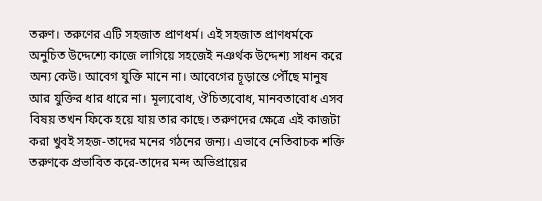তরুণ। তরুণের এটি সহজাত প্রাণধর্ম। এই সহজাত প্রাণধর্মকে অনুচিত উদ্দেশ্যে কাজে লাগিয়ে সহজেই নঞর্থক উদ্দেশ্য সাধন করে অন্য কেউ। আবেগ যুক্তি মানে না। আবেগের চূড়ান্তে পৌঁছে মানুষ আর যুক্তির ধার ধারে না। মূল্যবোধ, ঔচিত্যবোধ, মানবতাবোধ এসব বিষয় তখন ফিকে হয়ে যায় তার কাছে। তরুণদের ক্ষেত্রে এই কাজটা করা খুবই সহজ-তাদের মনের গঠনের জন্য। এভাবে নেতিবাচক শক্তি তরুণকে প্রভাবিত করে-তাদের মন্দ অভিপ্রায়ের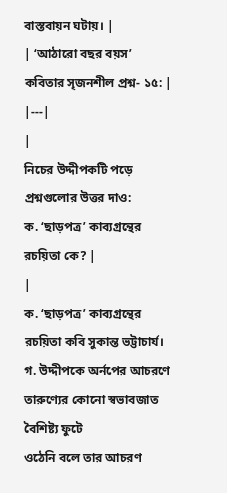বাস্তবায়ন ঘটায়। |
| ‘আঠারো বছর বয়স’ কবিতার সৃজনশীল প্রশ্ন- ১৫: |
|---|
|
নিচের উদ্দীপকটি পড়ে প্রশ্নগুলোর উত্তর দাও:
ক. ‘ছাড়পত্র’ কাব্যগ্রন্থের রচয়িতা কে? |
|
ক. ‘ছাড়পত্র’ কাব্যগ্রন্থের রচয়িতা কবি সুকান্ত ভট্টাচার্য।
গ. উদ্দীপকে অর্নপের আচরণে তারুণ্যের কোনো স্বভাবজাত বৈশিষ্ট্য ফুটে
ওঠেনি বলে তার আচরণ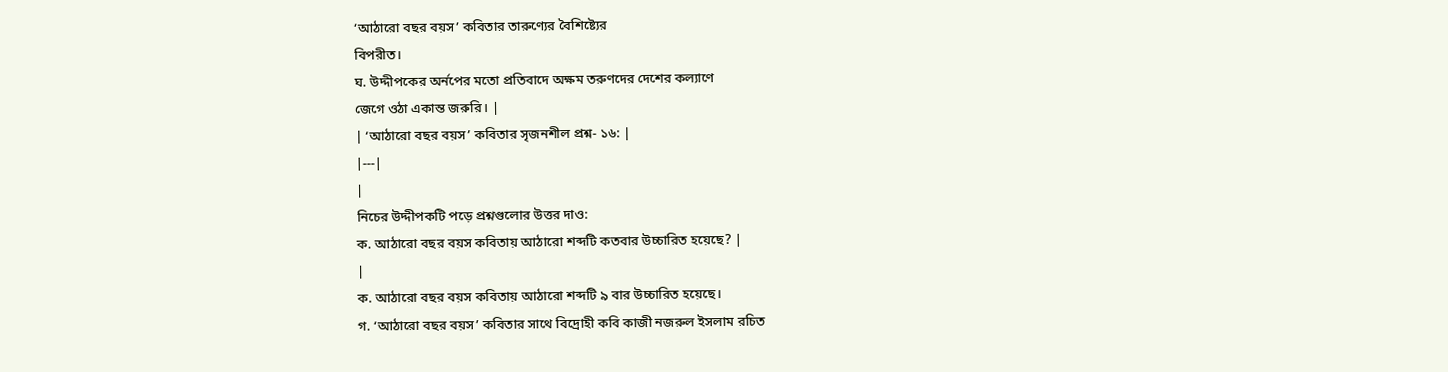‘আঠারো বছর বয়স’ কবিতার তারুণ্যের বৈশিষ্ট্যের
বিপরীত।
ঘ. উদ্দীপকের অর্নপের মতো প্রতিবাদে অক্ষম তরুণদের দেশের কল্যাণে
জেগে ওঠা একান্ত জরুরি। |
| ‘আঠারো বছর বয়স’ কবিতার সৃজনশীল প্রশ্ন- ১৬: |
|---|
|
নিচের উদ্দীপকটি পড়ে প্রশ্নগুলোর উত্তর দাও:
ক. আঠারো বছর বয়স কবিতায় আঠারো শব্দটি কতবার উচ্চারিত হয়েছে? |
|
ক. আঠারো বছর বয়স কবিতায় আঠারো শব্দটি ৯ বার উচ্চারিত হয়েছে।
গ. ‘আঠারো বছর বয়স’ কবিতার সাথে বিদ্রোহী কবি কাজী নজরুল ইসলাম রচিত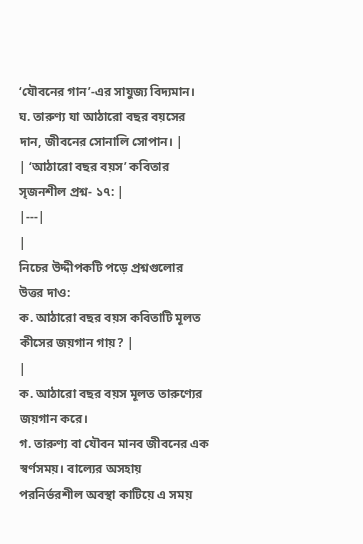‘যৌবনের গান’-এর সাযুজ্য বিদ্যমান।
ঘ. তারুণ্য যা আঠারো বছর বয়সের দান, জীবনের সোনালি সোপান। |
| ‘আঠারো বছর বয়স’ কবিতার সৃজনশীল প্রশ্ন- ১৭: |
|---|
|
নিচের উদ্দীপকটি পড়ে প্রশ্নগুলোর উত্তর দাও:
ক. আঠারো বছর বয়স কবিতাটি মূলত কীসের জয়গান গায়? |
|
ক. আঠারো বছর বয়স মূলত তারুণ্যের জয়গান করে।
গ. তারুণ্য বা যৌবন মানব জীবনের এক স্বর্ণসময়। বাল্যের অসহায়
পরনির্ভরশীল অবস্থা কাটিয়ে এ সময়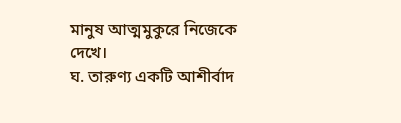মানুষ আত্মমুকুরে নিজেকে দেখে।
ঘ. তারুণ্য একটি আশীর্বাদ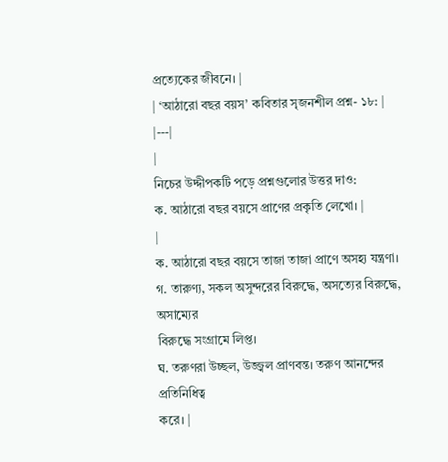প্রত্যেকের জীবনে। |
| ‘আঠারো বছর বয়স’ কবিতার সৃজনশীল প্রশ্ন- ১৮: |
|---|
|
নিচের উদ্দীপকটি পড়ে প্রশ্নগুলোর উত্তর দাও:
ক. আঠারো বছর বয়সে প্রাণের প্রকৃতি লেখো। |
|
ক. আঠারো বছর বয়সে তাজা তাজা প্রাণে অসহ্য যন্ত্রণা।
গ. তারুণ্য, সকল অসুন্দরের বিরুদ্ধে, অসত্যের বিরুদ্ধে, অসাম্যের
বিরুদ্ধে সংগ্রামে লিপ্ত।
ঘ. তরুণরা উচ্ছল, উজ্জ্বল প্রাণবন্ত। তরুণ আনন্দের প্রতিনিধিত্ব
করে। |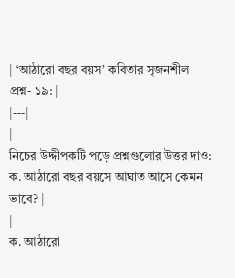| ‘আঠারো বছর বয়স’ কবিতার সৃজনশীল প্রশ্ন- ১৯: |
|---|
|
নিচের উদ্দীপকটি পড়ে প্রশ্নগুলোর উত্তর দাও:
ক. আঠারো বছর বয়সে আঘাত আসে কেমন ভাবে? |
|
ক. আঠারো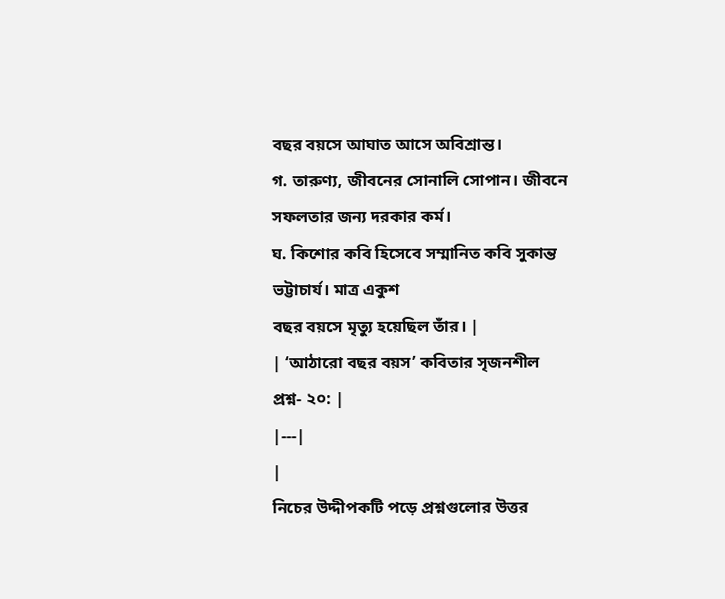বছর বয়সে আঘাত আসে অবিশ্রান্ত।
গ. তারুণ্য, জীবনের সোনালি সোপান। জীবনে সফলতার জন্য দরকার কর্ম।
ঘ. কিশোর কবি হিসেবে সম্মানিত কবি সুকান্ত ভট্টাচার্য। মাত্র একুশ
বছর বয়সে মৃত্যু হয়েছিল তাঁর। |
| ‘আঠারো বছর বয়স’ কবিতার সৃজনশীল প্রশ্ন- ২০: |
|---|
|
নিচের উদ্দীপকটি পড়ে প্রশ্নগুলোর উত্তর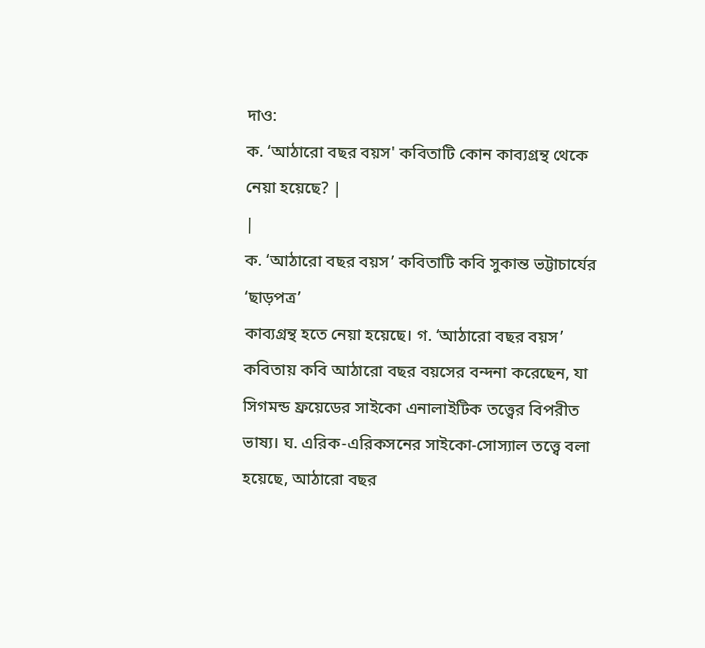দাও:
ক. ‘আঠারো বছর বয়স' কবিতাটি কোন কাব্যগ্রন্থ থেকে নেয়া হয়েছে? |
|
ক. ‘আঠারো বছর বয়স’ কবিতাটি কবি সুকান্ত ভট্টাচার্যের ‘ছাড়পত্র’
কাব্যগ্রন্থ হতে নেয়া হয়েছে। গ. ‘আঠারো বছর বয়স’ কবিতায় কবি আঠারো বছর বয়সের বন্দনা করেছেন, যা সিগমন্ড ফ্রয়েডের সাইকো এনালাইটিক তত্ত্বের বিপরীত ভাষ্য। ঘ. এরিক-এরিকসনের সাইকো-সোস্যাল তত্ত্বে বলা হয়েছে, আঠারো বছর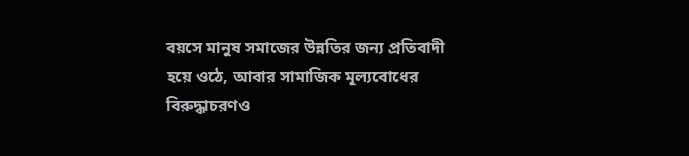বয়সে মানুষ সমাজের উন্নতির জন্য প্রতিবাদী হয়ে ওঠে, আবার সামাজিক মূল্যবোধের বিরুদ্ধাচরণও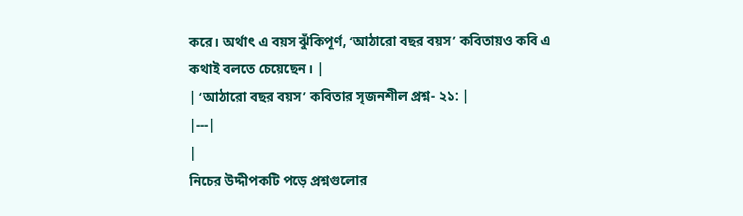করে। অর্থাৎ এ বয়স ঝুঁকিপূর্ণ, ‘আঠারো বছর বয়স’ কবিতায়ও কবি এ কথাই বলতে চেয়েছেন। |
| ‘আঠারো বছর বয়স’ কবিতার সৃজনশীল প্রশ্ন- ২১: |
|---|
|
নিচের উদ্দীপকটি পড়ে প্রশ্নগুলোর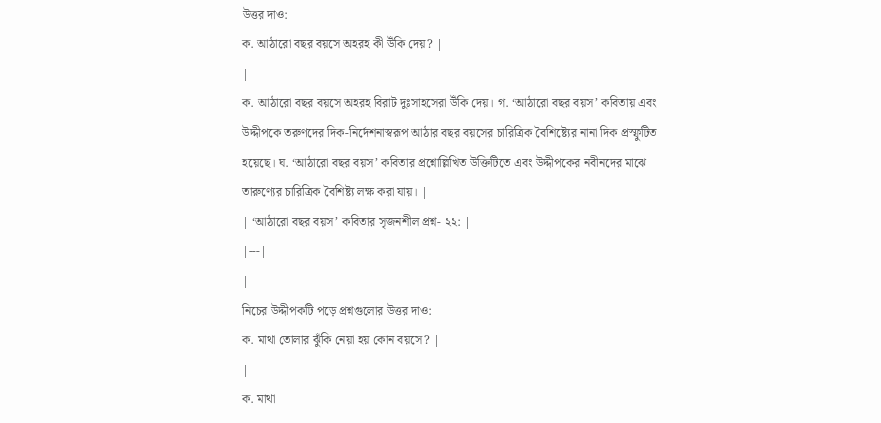উত্তর দাও:
ক. আঠারো বছর বয়সে অহরহ কী উঁকি দেয়? |
|
ক. আঠারো বছর বয়সে অহরহ বিরাট দুঃসাহসেরা উঁকি দেয়। গ. ‘আঠারো বছর বয়স’ কবিতায় এবং উদ্দীপকে তরুণদের দিক-নির্দেশনাস্বরূপ আঠার বছর বয়সের চারিত্রিক বৈশিষ্ট্যের নানা দিক প্রস্ফুটিত হয়েছে। ঘ. ‘আঠারো বছর বয়স’ কবিতার প্রশ্নোল্লিখিত উক্তিটিতে এবং উদ্দীপকের নবীনদের মাঝে তারুণ্যের চারিত্রিক বৈশিষ্ট্য লক্ষ করা যায়। |
| ‘আঠারো বছর বয়স’ কবিতার সৃজনশীল প্রশ্ন- ২২: |
|---|
|
নিচের উদ্দীপকটি পড়ে প্রশ্নগুলোর উত্তর দাও:
ক. মাথা তোলার ঝুঁকি নেয়া হয় কোন বয়সে? |
|
ক. মাথা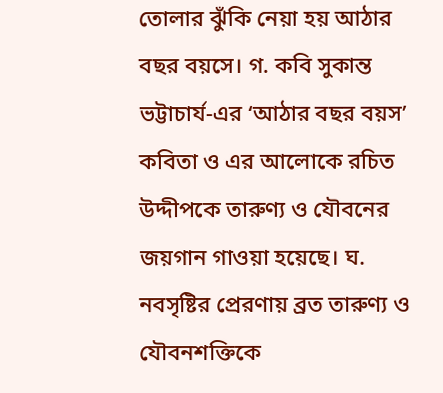তোলার ঝুঁকি নেয়া হয় আঠার বছর বয়সে। গ. কবি সুকান্ত ভট্টাচার্য-এর ‘আঠার বছর বয়স’ কবিতা ও এর আলোকে রচিত উদ্দীপকে তারুণ্য ও যৌবনের জয়গান গাওয়া হয়েছে। ঘ. নবসৃষ্টির প্রেরণায় ব্রত তারুণ্য ও যৌবনশক্তিকে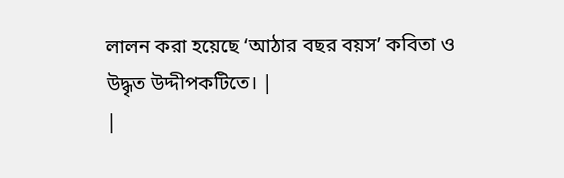লালন করা হয়েছে ‘আঠার বছর বয়স’ কবিতা ও উদ্ধৃত উদ্দীপকটিতে। |
|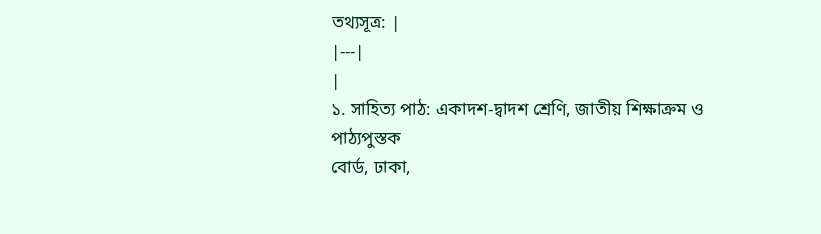তথ্যসূত্র: |
|---|
|
১. সাহিত্য পাঠ: একাদশ-দ্বাদশ শ্রেণি, জাতীয় শিক্ষাক্রম ও পাঠ্যপুস্তক
বোর্ড, ঢাকা,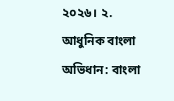২০২৬। ২. আধুনিক বাংলা অভিধান: বাংলা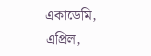একাডেমি, এপ্রিল,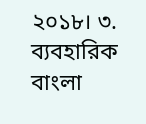২০১৮। ৩. ব্যবহারিক বাংলা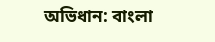অভিধান: বাংলা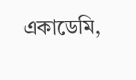একাডেমি,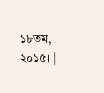১৮তম, ২০১৫। |